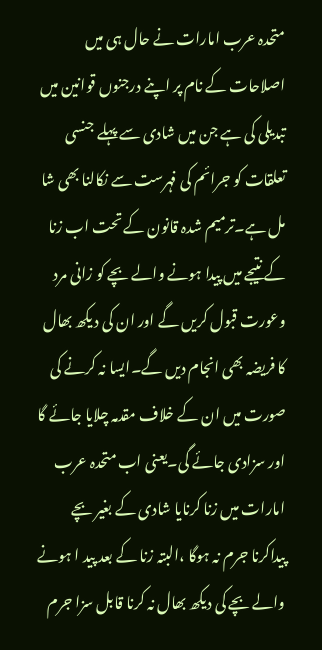متحدہ عرب امارات نے حال ہی میں اصلاحات کے نام پر اپنے درجنوں قوانین میں تبدیلی کی ہے جن میں شادی سے پہلے جنسی تعلقات کو جرائم کی فہرست سے نکالنا بھی شا مل ہے۔ترمیم شدہ قانون کے تحت اب زنا کے نتیجے میں پیدا ہونے والے بچے کو زانی مرد وعورت قبول کریں گے اور ان کی د یکھ بھال کا فریضہ بھی انجام دیں گے۔ایسا نہ کرنے کی صورت میں ان کے خلاف مقدمہ چلایا جائے گا اور سزادی جائے گی۔یعنی اب متحدہ عرب امارات میں زنا کرنایا شادی کے بغیر بچے پیداکرنا جرم نہ ہوگا ،البتہ زنا کے بعد پید ا ہونے والے بچے کی دیکھ بھال نہ کرنا قابل سزا جرم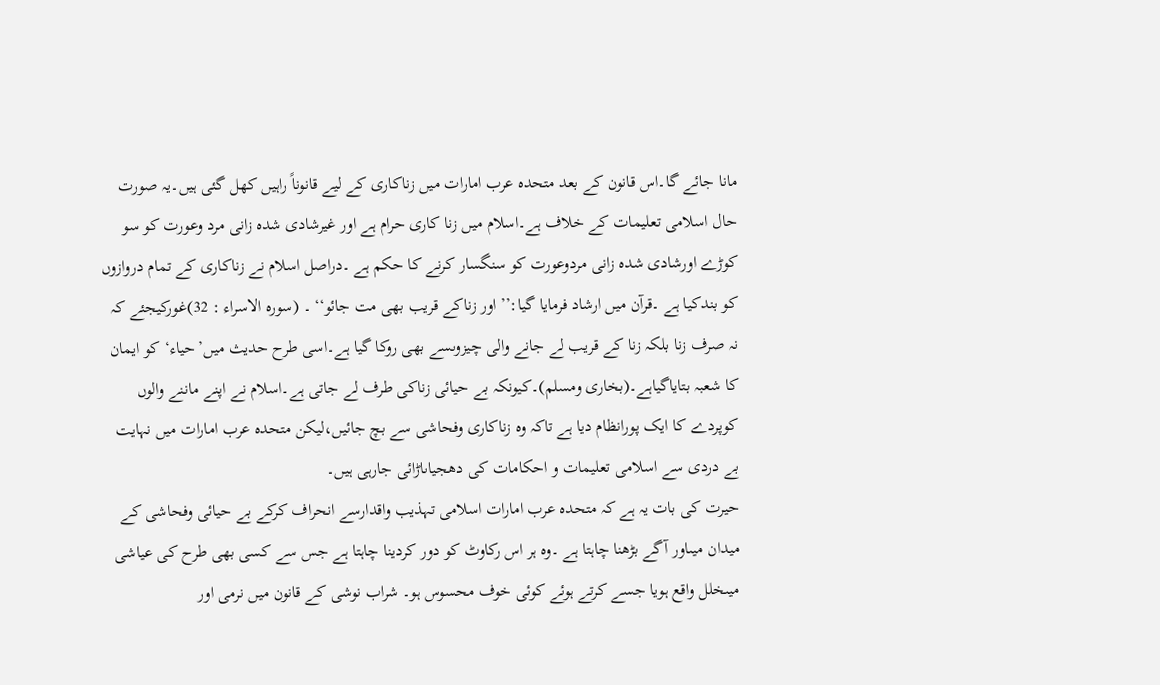مانا جائے گا۔اس قانون کے بعد متحدہ عرب امارات میں زناکاری کے لیے قانوناً راہیں کھل گئی ہیں۔یہ صورت حال اسلامی تعلیمات کے خلاف ہے۔اسلام میں زنا کاری حرام ہے اور غیرشادی شدہ زانی مرد وعورت کو سو کوڑے اورشادی شدہ زانی مردوعورت کو سنگسار کرنے کا حکم ہے ۔دراصل اسلام نے زناکاری کے تمام دروازوں کو بندکیا ہے ۔قرآن میں ارشاد فرمایا گیا:’’اور زناکے قریب بھی مت جائو‘‘ ۔ (سورہ الاسراء : 32)غورکیجئے کہ نہ صرف زنا بلکہ زنا کے قریب لے جانے والی چیزوںسے بھی روکا گیا ہے۔اسی طرح حدیث میں’حیاء‘کو ایمان کا شعبہ بتایاگیاہے۔(بخاری ومسلم)۔کیونکہ بے حیائی زناکی طرف لے جاتی ہے۔اسلام نے اپنے ماننے والوں کوپردے کا ایک پورانظام دیا ہے تاکہ وہ زناکاری وفحاشی سے بچ جائیں،لیکن متحدہ عرب امارات میں نہایت بے دردی سے اسلامی تعلیمات و احکامات کی دھجیاںاڑائی جارہی ہیں۔
حیرت کی بات یہ ہے کہ متحدہ عرب امارات اسلامی تہذیب واقدارسے انحراف کرکے بے حیائی وفحاشی کے میدان میںاور آگے بڑھنا چاہتا ہے ۔وہ ہر اس رکاوٹ کو دور کردینا چاہتا ہے جس سے کسی بھی طرح کی عیاشی میںخلل واقع ہویا جسے کرتے ہوئے کوئی خوف محسوس ہو۔ شراب نوشی کے قانون میں نرمی اور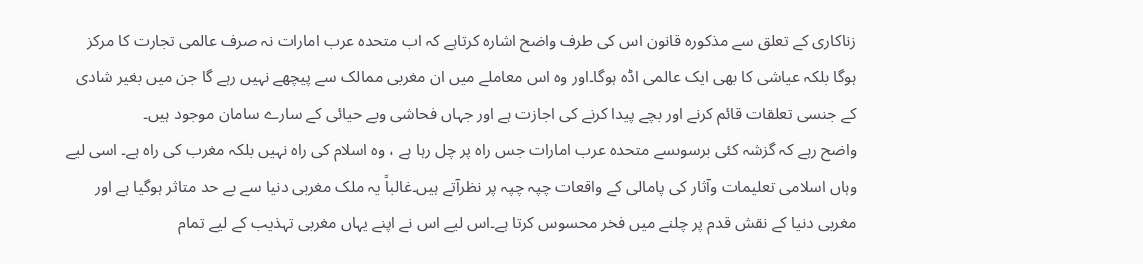زناکاری کے تعلق سے مذکورہ قانون اس کی طرف واضح اشارہ کرتاہے کہ اب متحدہ عرب امارات نہ صرف عالمی تجارت کا مرکز ہوگا بلکہ عیاشی کا بھی ایک عالمی اڈہ ہوگا۔اور وہ اس معاملے میں ان مغربی ممالک سے پیچھے نہیں رہے گا جن میں بغیر شادی کے جنسی تعلقات قائم کرنے اور بچے پیدا کرنے کی اجازت ہے اور جہاں فحاشی وبے حیائی کے سارے سامان موجود ہیں۔
واضح رہے کہ گزشہ کئی برسوںسے متحدہ عرب امارات جس راہ پر چل رہا ہے ، وہ اسلام کی راہ نہیں بلکہ مغرب کی راہ ہے۔ اسی لیے وہاں اسلامی تعلیمات وآثار کی پامالی کے واقعات چپہ چپہ پر نظرآتے ہیں۔غالباً یہ ملک مغربی دنیا سے بے حد متاثر ہوگیا ہے اور مغربی دنیا کے نقش قدم پر چلنے میں فخر محسوس کرتا ہے۔اس لیے اس نے اپنے یہاں مغربی تہذیب کے لیے تمام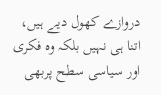دروازے کھول دیے ہیں، اتنا ہی نہیں بلکہ وہ فکری اور سیاسی سطح پربھی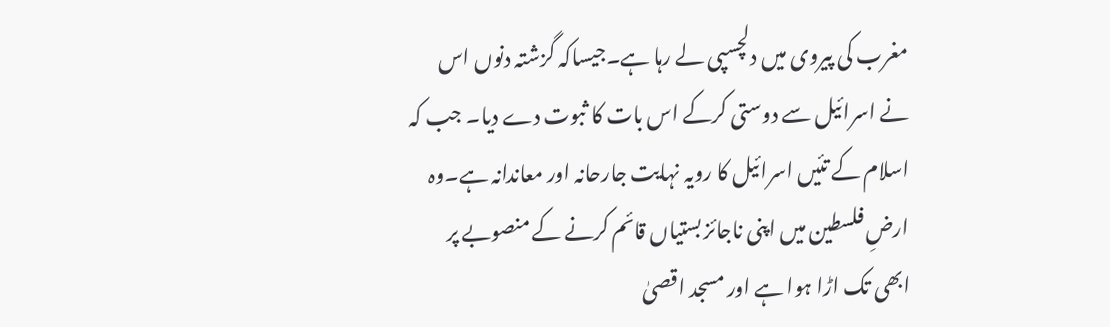مغرب کی پیروی میں دلچسپی لے رہا ہے۔جیساکہ گزشتہ دنوں اس نے اسرائیل سے دوستی کرکے اس بات کا ثبوت دے دیا۔ جب کہ اسلام کے تئیں اسرائیل کا رویہ نہایت جارحانہ اور معاندانہ ہے۔وہ ارضِ فلسطین میں اپنی ناجائز بستیاں قائم کرنے کے منصوبے پر ابھی تک اڑا ہوا ہے اور مسجد اقصیٰ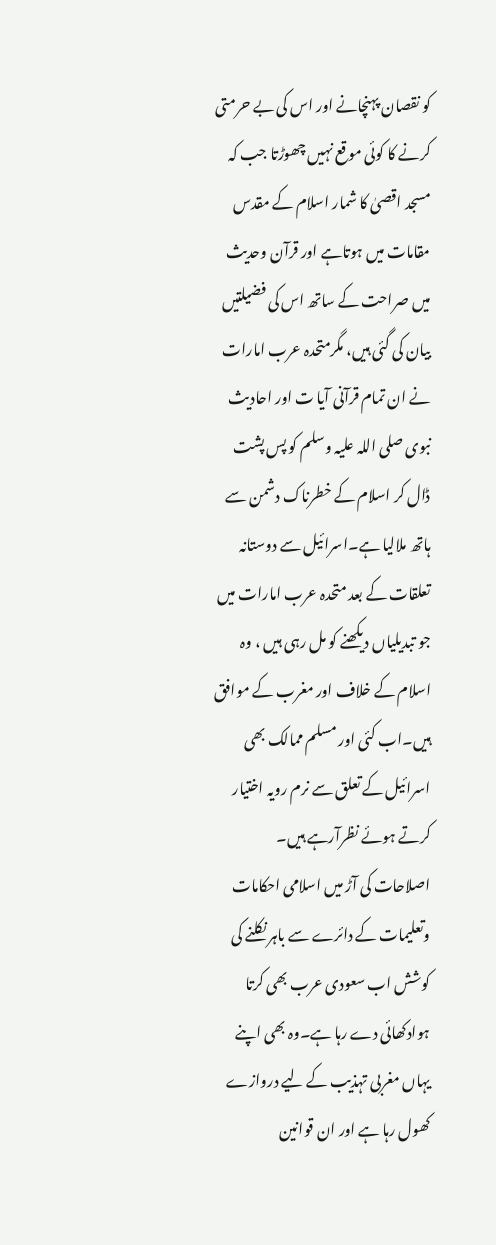کو نقصان پہنچانے اور اس کی بے حرمتی کرنے کا کوئی موقع نہیں چھوڑتا جب کہ مسجد اقصیٰ کا شمار اسلام کے مقدس مقامات میں ہوتاہے اور قرآن وحدیث میں صراحت کے ساتھ اس کی فضیلتیں بیان کی گئی ہیں، مگرمتحدہ عرب امارات نے ان تمام قرآنی آیا ت اور احادیث نبوی صلی اللہ علیہ وسلم کو پس پشت ڈال کر اسلام کے خطرناک دشمن سے ہاتھ ملالیا ہے۔اسرائیل سے دوستانہ تعلقات کے بعد متحدہ عرب امارات میں جو تبدیلیاں دیکھنے کو مل رہی ہیں ، وہ اسلام کے خلاف اور مغرب کے موافق ہیں۔اب کئی اور مسلم ممالک بھی اسرائیل کے تعلق سے نرم رویہ اختیار کرتے ہوئے نظرآرہے ہیں۔
اصلاحات کی آڑ میں اسلامی احکامات وتعلیمات کے دائرے سے باہر نکلنے کی کوشش اب سعودی عرب بھی کرتا ہوادکھائی دے رہا ہے۔وہ بھی اپنے یہاں مغربی تہذیب کے لیے دروازے کھول رہا ہے اور ان قوانین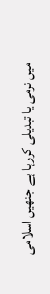میں نرمی یا تبدیلی کررہا ہے جنھیں اسلامی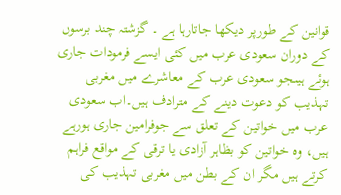قوانین کے طورپر دیکھا جاتارہا ہے ۔ گزشتہ چند برسوں کے دوران سعودی عرب میں کئی ایسے فرمودات جاری ہوئے ہیںجو سعودی عرب کے معاشرے میں مغربی تہذیب کو دعوت دینے کے مترادف ہیں۔اب سعودی عرب میں خواتین کے تعلق سے جوفرامین جاری ہورہے ہیں، وہ خواتین کو بظاہر آزادی یا ترقی کے مواقع فراہم کرتے ہیں مگر ان کے بطن میں مغربی تہذیب کی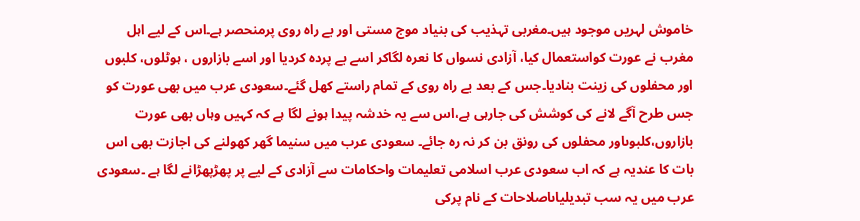خاموش لہریں موجود ہیں۔مغربی تہذیب کی بنیاد موج مستی اور بے راہ روی پرمنحصر ہے۔اس کے لیے اہل مغرب نے عورت کواستعمال کیا، آزادی نسواں کا نعرہ لگاکر اسے بے پردہ کردیا اور اسے بازاروں ، ہوٹلوں، کلبوں اور محفلوں کی زینت بنادیا۔جس کے بعد بے راہ روی کے تمام راستے کھل گئے۔سعودی عرب میں بھی عورت کو جس طرح آگے لانے کی کوشش کی جارہی ہے،اس سے یہ خدشہ پیدا ہونے لگا ہے کہ کہیں وہاں بھی عورت بازاروں،کلبوںاور محفلوں کی رونق بن کر نہ رہ جائے۔ سعودی عرب میں سنیما گھر کھولنے کی اجازت بھی اس بات کا عندیہ ہے کہ اب سعودی عرب اسلامی تعلیمات واحکامات سے آزادی کے لیے پر پھڑپھڑانے لگا ہے ۔سعودی عرب میں یہ سب تبدیلیاںاصلاحات کے نام پرکی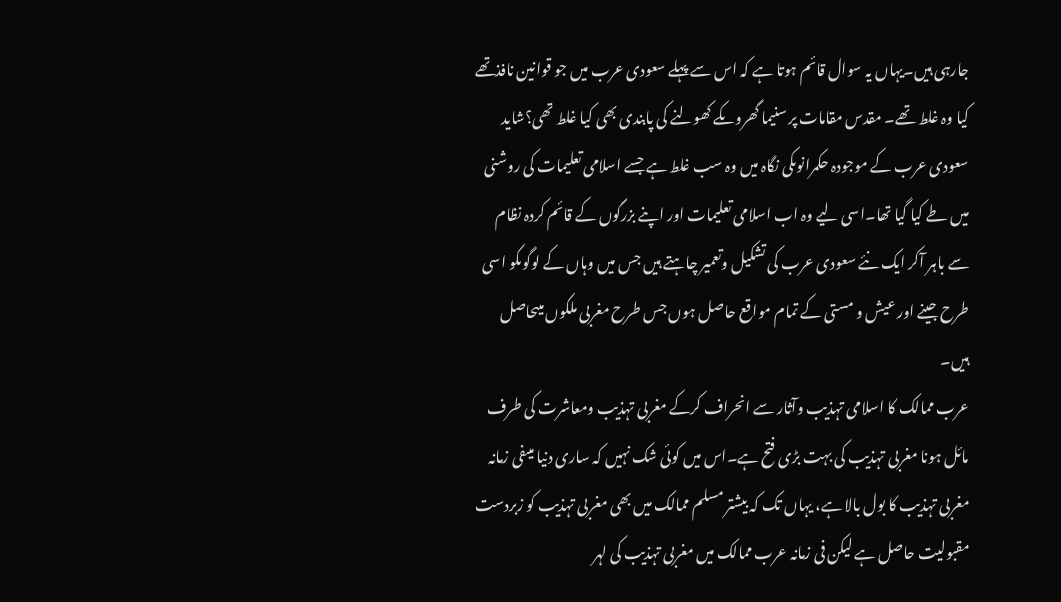جارہی ہیں۔یہاں یہ سوال قائم ہوتا ہے کہ اس سے پہلے سعودی عرب میں جو قوانین نافذتھے کیا وہ غلط تھے۔ مقدس مقامات پر سنیما گھروںکے کھولنے کی پابندی بھی کیا غلط تھی؟شاید سعودی عرب کے موجودہ حکمرانوںکی نگاہ میں وہ سب غلط ہے جسے اسلامی تعلیمات کی روشنی میں طے کیا گیا تھا۔اسی لیے وہ اب اسلامی تعلیمات اور اپنے بزرگوں کے قائم کردہ نظام سے باہر آکر ایک نئے سعودی عرب کی تشکیل وتعمیر چاہتے ہیں جس میں وہاں کے لوگوںکو اسی طرح جینے اور عیش و مستی کے تمام مواقع حاصل ہوں جس طرح مغربی ملکوں میںحاصل ہیں۔
عرب ممالک کا اسلامی تہذیب وآثار سے انحراف کرکے مغربی تہذیب ومعاشرت کی طرف مائل ہونا مغربی تہذیب کی بہت بڑی فتح ہے۔اس میں کوئی شک نہیں کہ ساری دنیا میںفی زمانہ مغربی تہذیب کا بول بالا ہے، یہاں تک کہ بیشتر مسلم ممالک میں بھی مغربی تہذیب کو زبردست مقبولیت حاصل ہے لیکن فی زمانہ عرب ممالک میں مغربی تہذیب کی لہر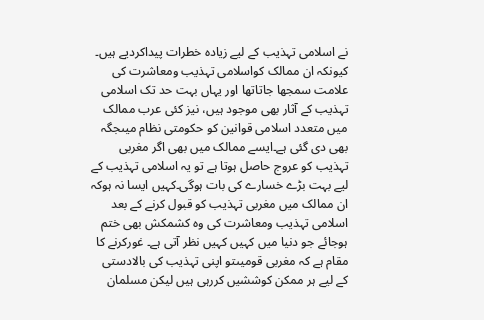نے اسلامی تہذیب کے لیے زیادہ خطرات پیداکردیے ہیں۔ کیونکہ ان ممالک کواسلامی تہذیب ومعاشرت کی علامت سمجھا جاتاتھا اور یہاں بہت حد تک اسلامی تہذیب کے آثار بھی موجود ہیں، نیز کئی عرب ممالک میں متعدد اسلامی قوانین کو حکومتی نظام میںجگہ بھی دی گئی ہے۔ایسے ممالک میں بھی اگر مغربی تہذیب کو عروج حاصل ہوتا ہے تو یہ اسلامی تہذیب کے لیے بہت بڑے خسارے کی بات ہوگی۔کہیں ایسا نہ ہوکہ ان ممالک میں مغربی تہذیب کو قبول کرنے کے بعد اسلامی تہذیب ومعاشرت کی وہ کشمکش بھی ختم ہوجائے جو دنیا میں کہیں کہیں نظر آتی ہے۔ غورکرنے کا مقام ہے کہ مغربی قومیںتو اپنی تہذیب کی بالادستی کے لیے ہر ممکن کوششیں کررہی ہیں لیکن مسلمان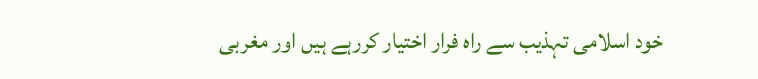خود اسلامی تہذیب سے راہ فرار اختیار کررہے ہیں اور مغربی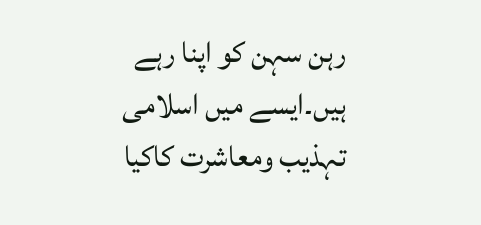رہن سہن کو اپنا رہے ہیں۔ایسے میں اسلامی تہذیب ومعاشرت کاکیا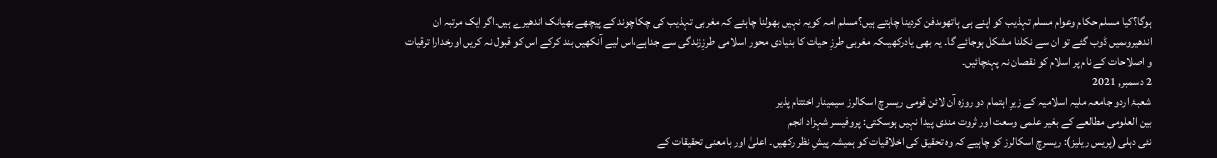ہوگا؟کیا مسلم حکام وعوام مسلم تہذیب کو اپنے ہی ہاتھوںدفن کردینا چاہتے ہیں؟مسلم امہ کویہ نہیں بھولنا چاہئے کہ مغربی تہذیب کی چکاچوند کے پیچھے بھیانک اندھیرے ہیں۔اگر ایک مرتبہ ان اندھیروںمیں ڈوب گئے تو ان سے نکلنا مشکل ہوجائے گا۔ یہ بھی یادرکھیںکہ مغربی طرزِ حیات کا بنیادی محور اسلامی طرزِزندگی سے جداہے،اس لیے آنکھیں بند کرکے اس کو قبول نہ کریں اورخدارا ترقیات و اصلاحات کے نام پر اسلام کو نقصان نہ پہنچائیں۔
2 دسمبر, 2021
شعبۂ اردو جامعہ ملیہ اسلامیہ کے زیرِ اہتمام دو روزہ آن لائن قومی ریسرچ اسکالرز سیمینار اختتام پذیر
بین العلومی مطالعے کے بغیر علمی وسعت اور ثروت مندی پیدا نہیں ہوسکتی: پروفیسر شہزاد انجم
نئی دہلی (پریس ریلیز): ریسرچ اسکالرز کو چاہیے کہ وہ تحقیق کی اخلاقیات کو ہمیشہ پیشِ نظر رکھیں۔ اعلیٰ اور بامعنی تحقیقات کے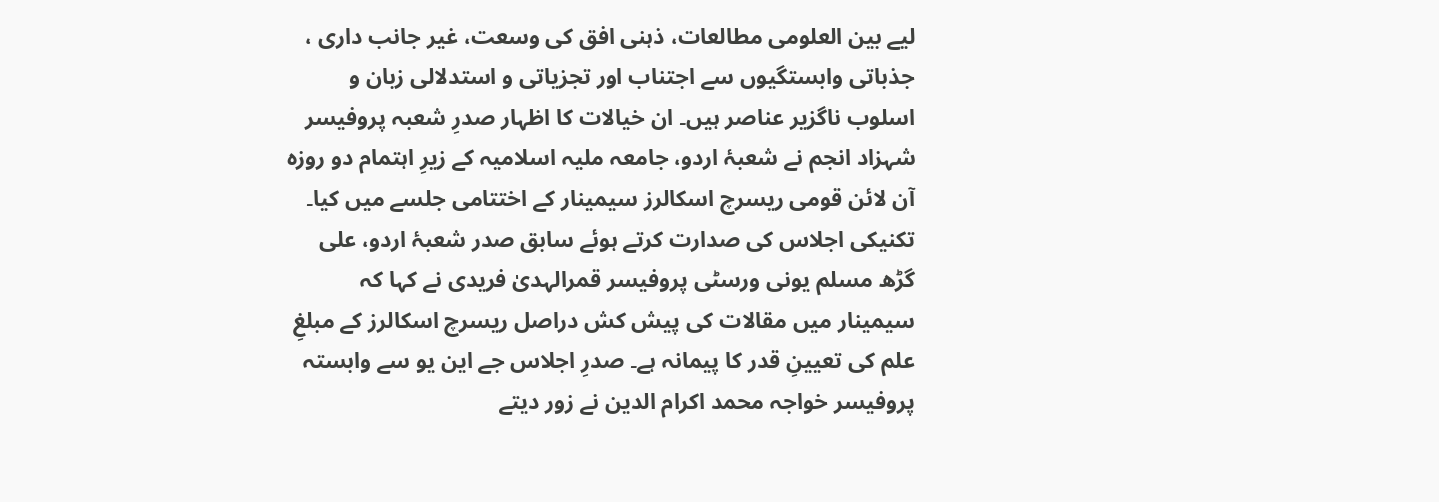لیے بین العلومی مطالعات، ذہنی افق کی وسعت، غیر جانب داری ، جذباتی وابستگیوں سے اجتناب اور تجزیاتی و استدلالی زبان و اسلوب ناگزیر عناصر ہیں۔ ان خیالات کا اظہار صدرِ شعبہ پروفیسر شہزاد انجم نے شعبۂ اردو، جامعہ ملیہ اسلامیہ کے زیرِ اہتمام دو روزہ آن لائن قومی ریسرچ اسکالرز سیمینار کے اختتامی جلسے میں کیا۔ تکنیکی اجلاس کی صدارت کرتے ہوئے سابق صدر شعبۂ اردو، علی گڑھ مسلم یونی ورسٹی پروفیسر قمرالہدیٰ فریدی نے کہا کہ سیمینار میں مقالات کی پیش کش دراصل ریسرچ اسکالرز کے مبلغِ علم کی تعیینِ قدر کا پیمانہ ہے۔ صدرِ اجلاس جے این یو سے وابستہ پروفیسر خواجہ محمد اکرام الدین نے زور دیتے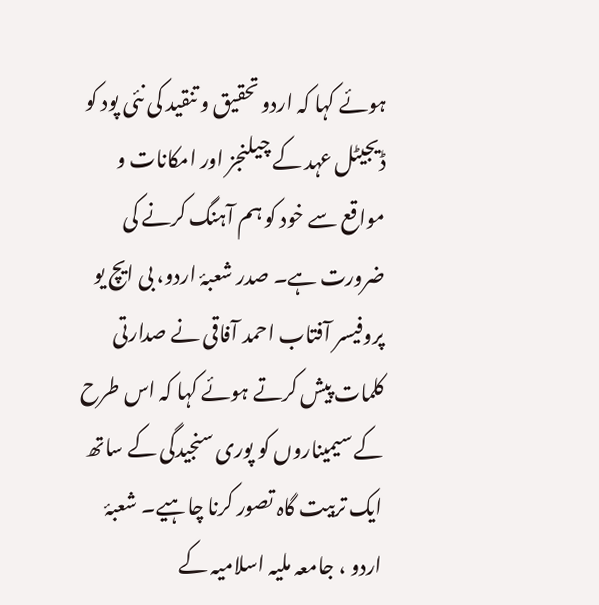ہوئے کہا کہ اردو تحقیق و تنقید کی نئی پود کو ڈیجیٹل عہد کے چیلنجز اور امکانات و مواقع سے خود کو ہم آہنگ کرنے کی ضرورت ہے۔ صدر شعبۂ اردو، بی ایچ یو پروفیسر آفتاب احمد آفاقی نے صدارتی کلمات پیش کرتے ہوئے کہا کہ اس طرح کے سیمیناروں کو پوری سنجیدگی کے ساتھ ایک تربیت گاہ تصور کرنا چاہیے۔ شعبۂ اردو ، جامعہ ملیہ اسلامیہ کے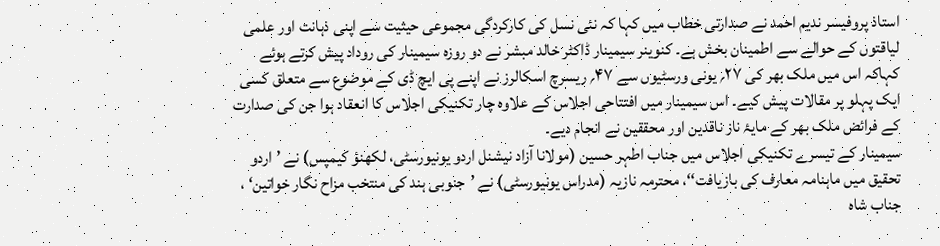استاذ پروفیسر ندیم احمد نے صدارتی خطاب میں کہا کہ نئی نسل کی کارکردگی مجموعی حیثیت سے اپنی ذہانت اور علمی لیاقتوں کے حوالے سے اطمینان بخش ہے۔ کنوینر سیمینار ڈاکٹر خالد مبشر نے دو روزہ سیمینار کی روداد پیش کرتے ہوئے کہاکہ اس میں ملک بھر کی ۲۷؍ یونی ورسٹیوں سے ۴۷؍ ریسرچ اسکالرز نے اپنے پی ایچ ڈی کے موضوع سے متعلق کسی ایک پہلو پر مقالات پیش کیے۔ اس سیمینار میں افتتاحی اجلاس کے علاوہ چار تکنیکی اجلاس کا انعقاد ہوا جن کی صدارت کے فرائض ملک بھر کے مایۂ ناز ناقدین اور محققین نے انجام دیے۔
سیمینار کے تیسرے تکنیکی اجلاس میں جناب اطہر حسین (مولانا آزاد نیشنل اردو یونیورسٹی، لکھنؤ کیمپس) نے ’اردو تحقیق میں ماہنامہ معارف کی بازیافت‘‘، محترمہ نازیہ (مدراس یونیورسٹی) نے ’جنوبی ہند کی منتخب مزاح نگار خواتین‘ ، جناب شاہ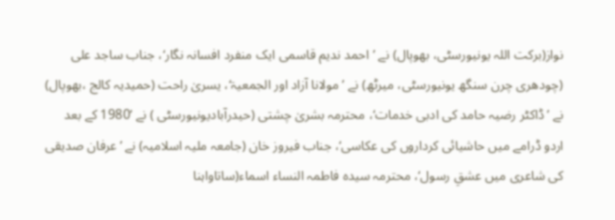نواز(برکت اللہ یونیورسٹی، بھوپال) نے ’احمد ندیم قاسمی ایک منفرد افسانہ نگار‘، جناب ساجد علی (چودھری چرن سنگھ یونیورسٹی، میرٹھ) نے ’مولانا آزاد اور الجمعیۃ‘، یسریٰ راحت (حمیدیہ کالج ،بھوپال) نے ’ڈاکٹر رضیہ حامد کی ادبی خدمات‘، محترمہ بشریٰ چشتی (حیدرآبادیونیورسٹی ) نے ’1980 کے بعد اردو ڈرامے میں حاشیائی کرداروں کی عکاسی‘، جناب فیروز خان (جامعہ ملیہ اسلامیہ) نے ’عرفان صدیقی کی شاعری میں عشقِ رسول‘، محترمہ سیدہ فاطمہ النساء اسماء(ساتاواہنا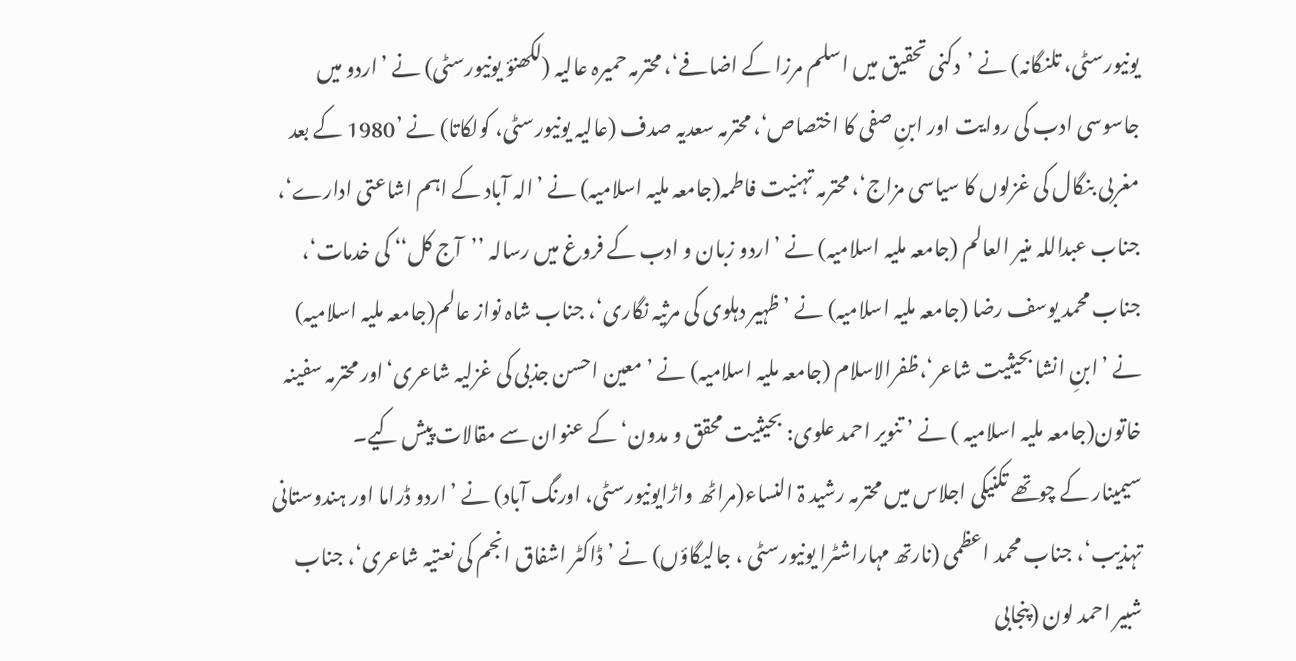یونیورسٹی، تلنگانہ) نے ’دکنی تحقیق میں اسلم مرزا کے اضافے‘، محترمہ حمیرہ عالیہ (لکھنؤ یونیورسٹی) نے ’اردو میں جاسوسی ادب کی روایت اور ابنِ صفی کا اختصاص‘، محترمہ سعدیہ صدف (عالیہ یونیورسٹی، کولکاتا) نے ’1980 کے بعد مغربی بنگال کی غزلوں کا سیاسی مزاج‘، محترمہ تہنیت فاطمہ(جامعہ ملیہ اسلامیہ) نے ’الہ آباد کے اہم اشاعتی ادارے‘، جناب عبداللہ منیر العالم (جامعہ ملیہ اسلامیہ) نے ’اردو زبان و ادب کے فروغ میں رسالہ ’’آج کل‘‘ کی خدمات‘، جناب محمد یوسف رضا (جامعہ ملیہ اسلامیہ) نے ’ظہیر دہلوی کی مرثیہ نگاری‘، جناب شاہ نواز عالم(جامعہ ملیہ اسلامیہ) نے ’ابنِ انشا بحیثیت شاعر‘،ظفرالاسلام (جامعہ ملیہ اسلامیہ) نے ’معین احسن جذبی کی غزلیہ شاعری‘اور محترمہ سفینہ خاتون(جامعہ ملیہ اسلامیہ ) نے ’ تنویر احمد علوی: بحیثیت محقق و مدون‘ کے عنوان سے مقالات پیش کیے۔
سیمینار کے چوتھے تکنیکی اجلاس میں محترمہ رشید ۃ النساء(مراٹھ واڑایونیورسٹی، اورنگ آباد) نے ’اردو ڈراما اور ہندوستانی تہذیب‘، جناب محمد اعظمی (نارتھ مہاراشٹرا یونیورسٹی ، جالیگاؤں) نے ’ڈاکٹر اشفاق انجم کی نعتیہ شاعری‘، جناب شبیر احمد لون (پنجابی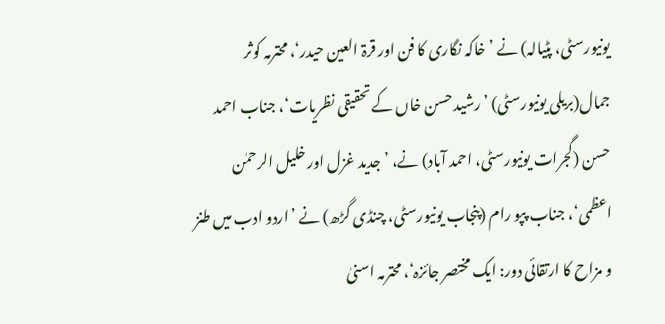یونیورسٹی، پٹیالہ) نے ’خاکہ نگاری کا فن اور قرۃ العین حیدر‘، محترمہ کوثر جمال(بریلی یونیورسٹی) ’رشید حسن خاں کے تحقیقی نظریات‘، جناب احمد حسن (گجرات یونیورسٹی، احمد آباد) نے، ’جدید غزل اور خلیل الرحمٰن اعظمی‘، جناب پپو رام (پنجاب یونیورسٹی، چنڈی گڑھ) نے ’اردو ادب میں طنز و مزاح کا ارتقائی دور: ایک مختصر جائزہ‘، محترمہ اسنیٰ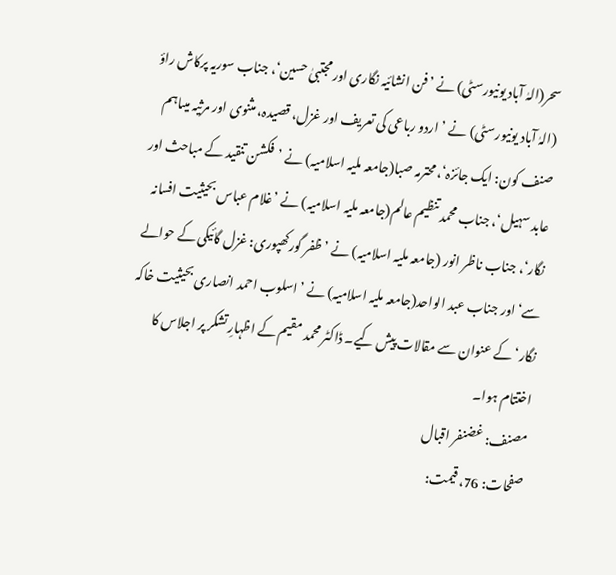سحر(الہٰ آباد یونیورسٹی) نے ’فن انشائیہ نگاری اور مجتبیٰ حسین‘، جناب سوریہ پرکاش راؤ (الہٰ آباد یونیورسٹی) نے ’اردو رباعی کی تعریف اور غزل، قصیدہ، مثنوی اور مرثیہ میںاہم صنف کون: ایک جائزہ‘، محترمہ صبا(جامعہ ملیہ اسلامیہ) نے ’فکشن تنقید کے مباحث اور عابد سہیل‘، جناب محمد تنظیم عالم(جامعہ ملیہ اسلامیہ) نے ’غلام عباس بحیثیت افسانہ نگار‘، جناب ناظر انور (جامعہ ملیہ اسلامیہ) نے ’ ظفر گورکھپوری: غزل گائیکی کے حوالے سے‘ اور جناب عبد الواحد(جامعہ ملیہ اسلامیہ) نے ’اسلوب احمد انصاری بحیثیت خاکہ نگار‘ کے عنوان سے مقالات پیش کیے۔ ڈاکٹر محمد مقیم کے اظہارِ تشکر پر اجلاس کا اختتام ہوا۔
مصنف: غضنفر اقبال
صفحات: 76، قیمت: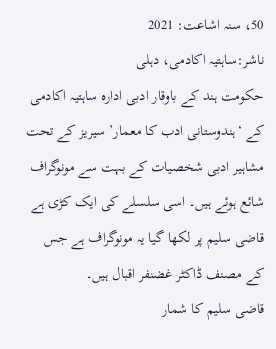50، سنہ اشاعت: 2021
ناشر:ساہتیہ اکادمی، دہلی
حکومت ہند کے باوقار ادبی ادارہ ساہتیہ اکادمی کے ‘ہندوستانی ادب کا معمار’ سیریز کے تحت مشاہیر ادبی شخصیات کے بہت سے مونوگراف شائع ہوئے ہیں۔ اسی سلسلے کی ایک کڑی ہے قاضی سلیم پر لکھا گیا یہ مونوگراف ہے جس کے مصنف ڈاکٹر غضنفر اقبال ہیں۔
قاضی سلیم کا شمار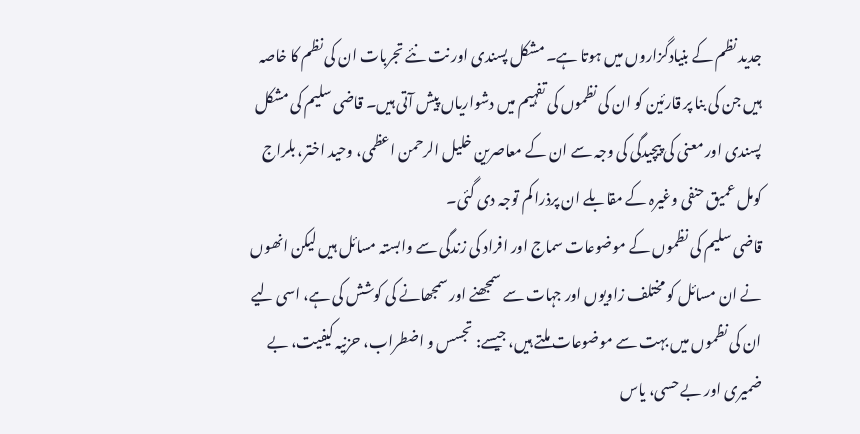جدید نظم کے بنیادگزاروں میں ہوتا ہے۔ مشکل پسندی اور نت نئے تجربات ان کی نظم کا خاصہ ہیں جن کی بنا پر قارئین کو ان کی نظموں کی تفہیم میں دشواریاں پیش آتی ہیں۔ قاضی سلیم کی مشکل پسندی اور معنی کی پیچیدگی کی وجہ سے ان کے معاصرین خلیل الرحمن اعظمی، وحید اختر، بلراج کومل عمیق حنفی وغیرہ کے مقابلے ان پرذرا کم توجہ دی گئی۔
قاضی سلیم کی نظموں کے موضوعات سماج اور افراد کی زندگی سے وابستہ مسائل ہیں لیکن انھوں نے ان مسائل کو مختلف زاویوں اور جہات سے سمجھنے اور سمجھانے کی کوشش کی ہے، اسی لیے ان کی نظموں میں بہت سے موضوعات ملتے ہیں، جیسے: تجسس و اضطراب، حزنیہ کیفیت، بے ضمیری اور بے حسی، یاس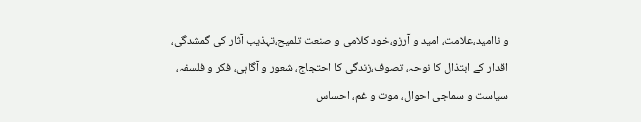و ناامید،علامت، امید و آرزو،خود کلامی و صنعت تلمیح،تہذیب آثار کی گمشدگی، اقدار کے ابتذال کا نوحہ، تصوف،زندگی کا احتجاج، شعور و آگاہی، فکر و فلسفہ، سیاست و سماجی احوال، موت و غم، احساس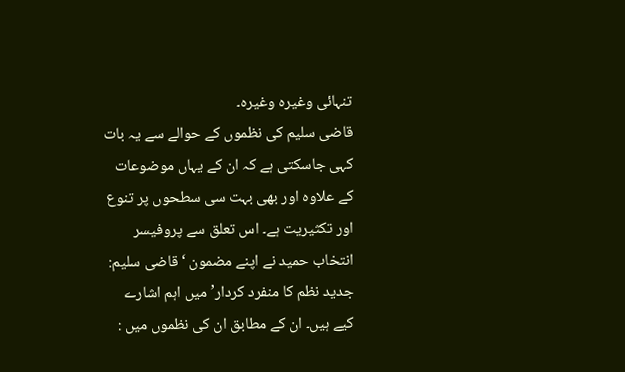تنہائی وغیرہ وغیرہ۔
قاضی سلیم کی نظموں کے حوالے سے یہ بات کہی جاسکتی ہے کہ ان کے یہاں موضوعات کے علاوہ اور بھی بہت سی سطحوں پر تنوع اور تکثیریت ہے۔ اس تعلق سے پروفیسر انتخاب حمید نے اپنے مضمون ‘قاضی سلیم: جدید نظم کا منفرد کردار’ میں اہم اشارے کیے ہیں۔ ان کے مطابق ان کی نظموں میں :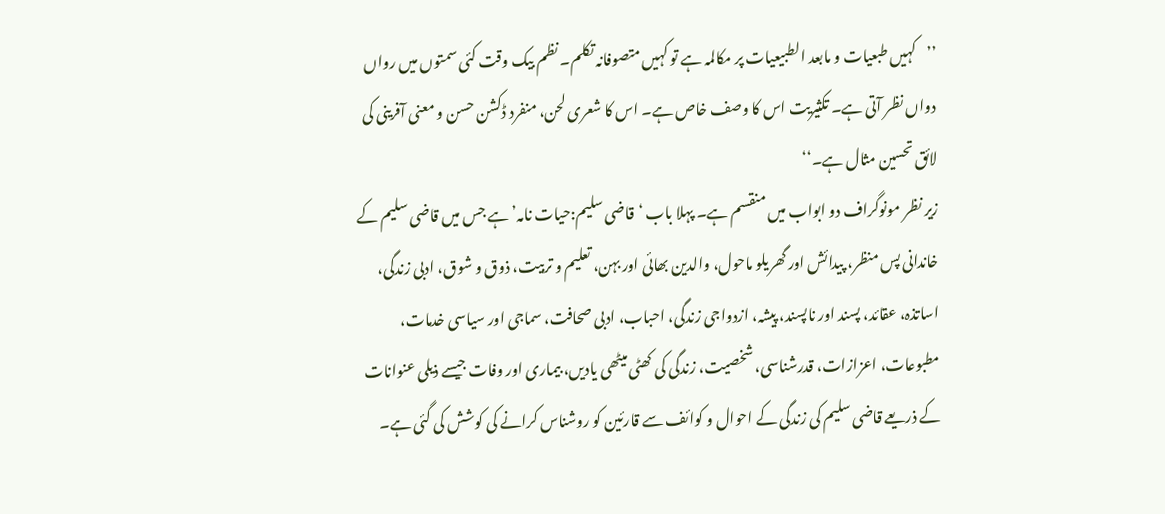’’کہیں طبعیات و مابعد الطبیعیات پر مکالمہ ہے تو کہیں متصوفانہ تکلم۔ نظم بیک وقت کئی سمتوں میں رواں دواں نظر آتی ہے۔ تکثیریت اس کا وصف خاص ہے۔ اس کا شعری لحن، منفرد ڈکشن حسن و معنی آفرینی کی لائق تحسین مثال ہے۔‘‘
زیر نظر مونوگراف دو ابواب میں منقسم ہے۔ پہلا باب ‘قاضی سلیم:حیات نامہ’ ہے جس میں قاضی سلیم کے خاندانی پس منظر، پیدائش اور گھریلو ماحول، والدین بھائی اور بہن، تعلیم و تربیت، ذوق و شوق، ادبی زندگی، اساتذہ، عقائد، پسند اور ناپسند، پیشہ، ازدواجی زندگی، احباب، ادبی صحافت، سماجی اور سیاسی خدمات، مطبوعات، اعزازات، قدرشناسی، شخصیت، زندگی کی کھٹی میٹھی یادیں، بیماری اور وفات جیسے ذیلی عنوانات کے ذریعے قاضی سلیم کی زندگی کے احوال و کوائف سے قارئین کو روشناس کرانے کی کوشش کی گئی ہے۔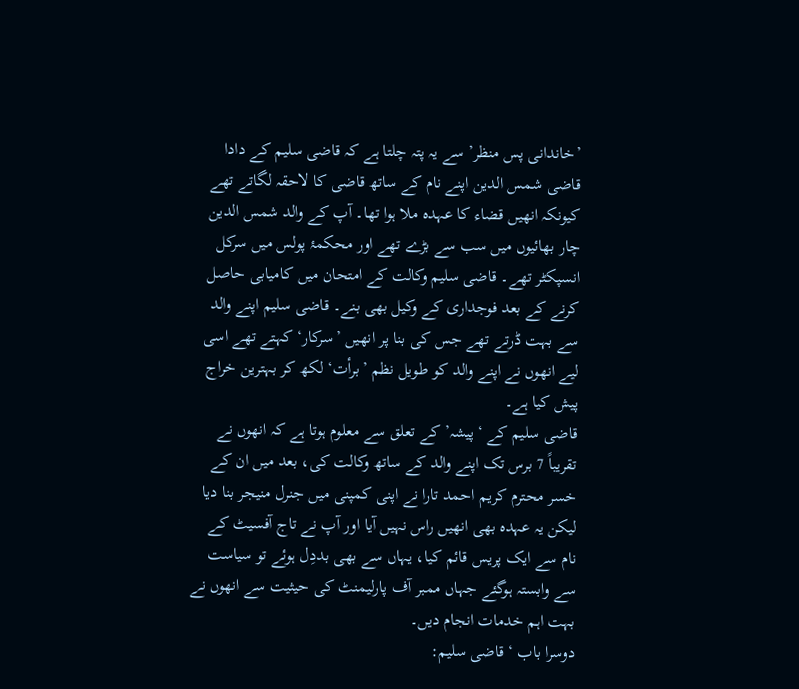’خاندانی پس منظر’ سے یہ پتہ چلتا ہے کہ قاضی سلیم کے دادا قاضی شمس الدین اپنے نام کے ساتھ قاضی کا لاحقہ لگاتے تھے کیونکہ انھیں قضاء کا عہدہ ملا ہوا تھا۔ آپ کے والد شمس الدین چار بھائیوں میں سب سے بڑے تھے اور محکمۂ پولس میں سرکل انسپکٹر تھے۔ قاضی سلیم وکالت کے امتحان میں کامیابی حاصل کرنے کے بعد فوجداری کے وکیل بھی بنے۔ قاضی سلیم اپنے والد سے بہت ڈرتے تھے جس کی بنا پر انھیں ’سرکار‘ کہتے تھے اسی لیے انھوں نے اپنے والد کو طویل نظم ’برأت‘ لکھ کر بہترین خراج پیش کیا ہے۔
قاضی سلیم کے ‘پیشہ’ کے تعلق سے معلوم ہوتا ہے کہ انھوں نے تقریباً 7 برس تک اپنے والد کے ساتھ وکالت کی، بعد میں ان کے خسر محترم کریم احمد تارا نے اپنی کمپنی میں جنرل منیجر بنا دیا لیکن یہ عہدہ بھی انھیں راس نہیں آیا اور آپ نے تاج آفسیٹ کے نام سے ایک پریس قائم کیا، یہاں سے بھی بددِل ہوئے تو سیاست سے وابستہ ہوگئے جہاں ممبر آف پارلیمنٹ کی حیثیت سے انھوں نے بہت اہم خدمات انجام دیں۔
دوسرا باب ‘قاضی سلیم: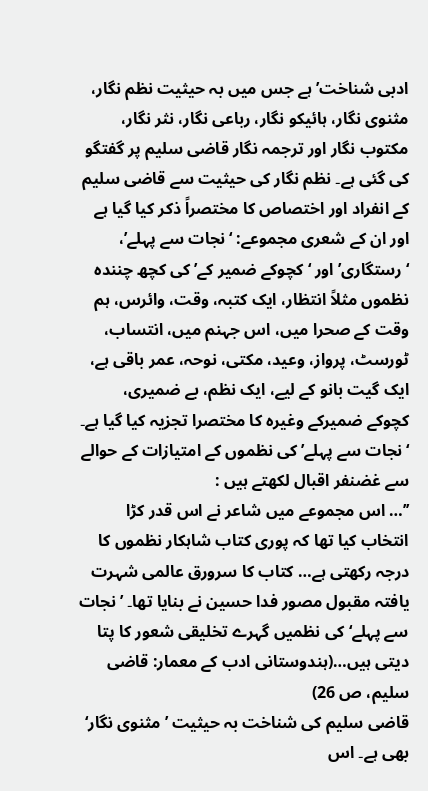ادبی شناخت’ ہے جس میں بہ حیثیت نظم نگار، مثنوی نگار، ہائیکو نگار، رباعی نگار، نثر نگار، مکتوب نگار اور ترجمہ نگار قاضی سلیم پر گفتگو کی گئی ہے۔ نظم نگار کی حیثیت سے قاضی سلیم کے انفراد اور اختصاص کا مختصراً ذکر کیا گیا ہے اور ان کے شعری مجموعے: ‘نجات سے پہلے’، ‘رستگاری’ اور ‘ کچوکے ضمیر کے’ کی کچھ چنندہ نظموں مثلاً انتظار، ایک کتبہ، وقت، وائرس، ہم وقت کے صحرا میں، اس جہنم میں، انتساب، ٹورسٹ، پرواز، وعید، مکتی، نوحہ، عمر باقی ہے، ایک گیت بانو کے لیے، ایک نظم، بے ضمیری، کچوکے ضمیرکے وغیرہ کا مختصرا تجزیہ کیا گیا ہے۔
‘نجات سے پہلے’ کی نظموں کے امتیازات کے حوالے سے غضنفر اقبال لکھتے ہیں :
’’… اس مجموعے میں شاعر نے اس قدر کڑا انتخاب کیا تھا کہ پوری کتاب شاہکار نظموں کا درجہ رکھتی ہے… کتاب کا سرورق عالمی شہرت یافتہ مقبول مصور فدا حسین نے بنایا تھا۔ ’نجات سے پہلے‘ کی نظمیں گہرے تخلیقی شعور کا پتا دیتی ہیں…(ہندوستانی ادب کے معمار: قاضی سلیم، ص 26)
قاضی سلیم کی شناخت بہ حیثیت ’مثنوی نگار‘ بھی ہے۔ اس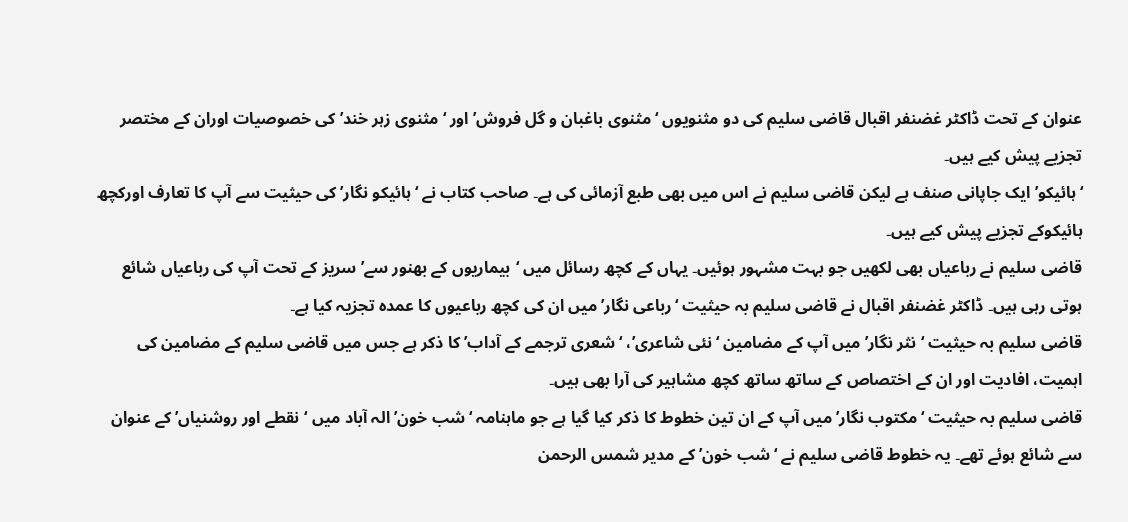عنوان کے تحت ڈاکٹر غضنفر اقبال قاضی سلیم کی دو مثنویوں ‘مثنوی باغبان و گل فروش’ اور ‘مثنوی زہر خند’ کی خصوصیات اوران کے مختصر تجزیے پیش کیے ہیں۔
‘ہائیکو’ ایک جاپانی صنف ہے لیکن قاضی سلیم نے اس میں بھی طبع آزمائی کی ہے۔ صاحب کتاب نے ‘ہائیکو نگار’ کی حیثیت سے آپ کا تعارف اورکچھ ہائیکوکے تجزیے پیش کیے ہیں۔
قاضی سلیم نے رباعیاں بھی لکھیں جو بہت مشہور ہوئیں۔ یہاں کے کچھ رسائل میں ‘بیماریوں کے بھنور سے’ سریز کے تحت آپ کی رباعیاں شائع ہوتی رہی ہیں۔ ڈاکٹر غضنفر اقبال نے قاضی سلیم بہ حیثیت ‘رباعی نگار’ میں ان کی کچھ رباعیوں کا عمدہ تجزیہ کیا ہے۔
قاضی سلیم بہ حیثیت ‘نثر نگار’ میں آپ کے مضامین ‘نئی شاعری’، ‘شعری ترجمے کے آداب’ کا ذکر ہے جس میں قاضی سلیم کے مضامین کی اہمیت، افادیت اور ان کے اختصاص کے ساتھ ساتھ کچھ مشاہیر کی آرا بھی ہیں۔
قاضی سلیم بہ حیثیت ‘مکتوب نگار’ میں آپ کے ان تین خطوط کا ذکر کیا گیا ہے جو ماہنامہ ‘شب خون’ الہ آباد میں ‘نقطے اور روشنیاں’ کے عنوان سے شائع ہوئے تھے۔ یہ خطوط قاضی سلیم نے ‘شب خون’ کے مدیر شمس الرحمن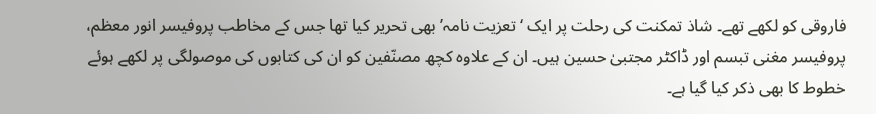فاروقی کو لکھے تھے۔ شاذ تمکنت کی رحلت پر ایک ‘تعزیت نامہ’ بھی تحریر کیا تھا جس کے مخاطب پروفیسر انور معظم، پروفیسر مغنی تبسم اور ڈاکٹر مجتبیٰ حسین ہیں۔ ان کے علاوہ کچھ مصنّفین کو ان کی کتابوں کی موصولگی پر لکھے ہوئے خطوط کا بھی ذکر کیا گیا ہے۔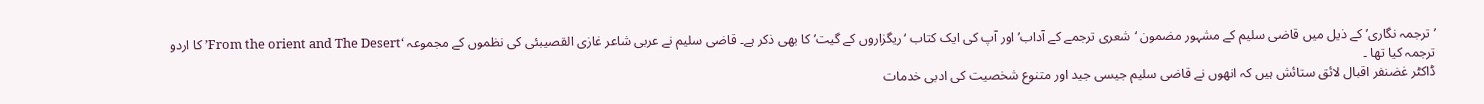’ترجمہ نگاری’ کے ذیل میں قاضی سلیم کے مشہور مضمون ‘شعری ترجمے کے آداب’ اور آپ کی ایک کتاب ‘ریگزاروں کے گیت’ کا بھی ذکر ہے۔ قاضی سلیم نے عربی شاعر غازی القصیبئی کی نظموں کے مجموعہ ‘From the orient and The Desert’ کا اردو ترجمہ کیا تھا ۔
ڈاکٹر غضنفر اقبال لائق ستائش ہیں کہ انھوں نے قاضی سلیم جیسی جید اور متنوع شخصیت کی ادبی خدمات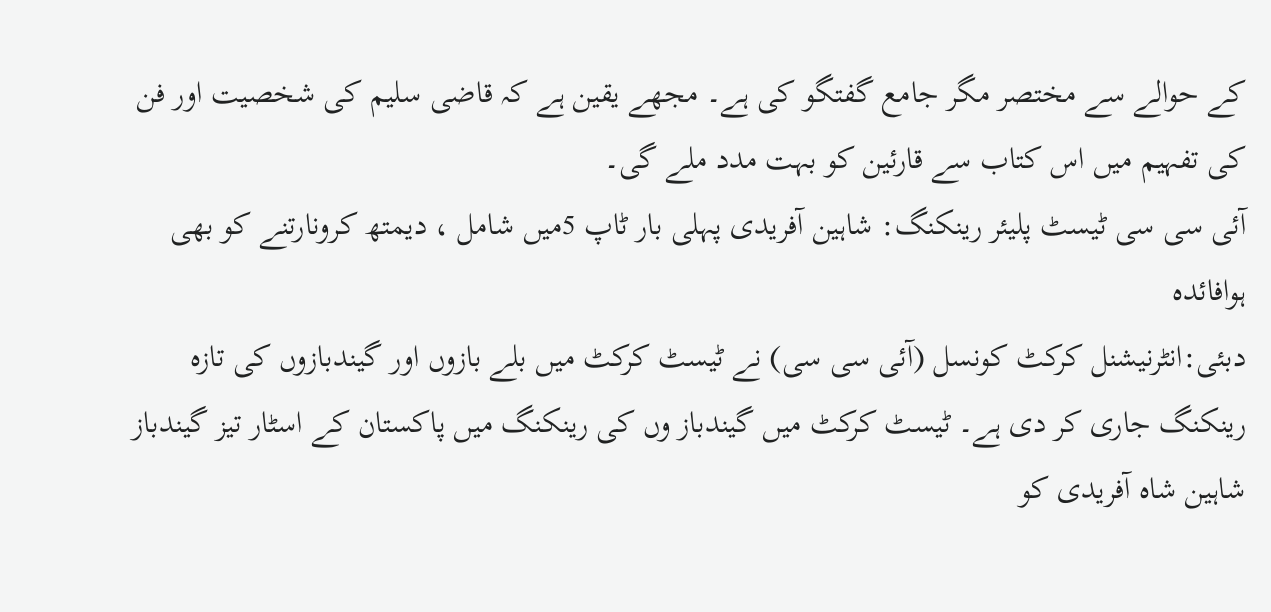کے حوالے سے مختصر مگر جامع گفتگو کی ہے۔ مجھے یقین ہے کہ قاضی سلیم کی شخصیت اور فن کی تفہیم میں اس کتاب سے قارئین کو بہت مدد ملے گی۔
آئی سی سی ٹیسٹ پلیئر رینکنگ: شاہین آفریدی پہلی بار ٹاپ 5میں شامل ، دیمتھ کرونارتنے کو بھی ہوافائدہ
دبئی:انٹرنیشنل کرکٹ کونسل (آئی سی سی) نے ٹیسٹ کرکٹ میں بلے بازوں اور گیندبازوں کی تازہ رینکنگ جاری کر دی ہے۔ ٹیسٹ کرکٹ میں گیندباز وں کی رینکنگ میں پاکستان کے اسٹار تیز گیندباز شاہین شاہ آفریدی کو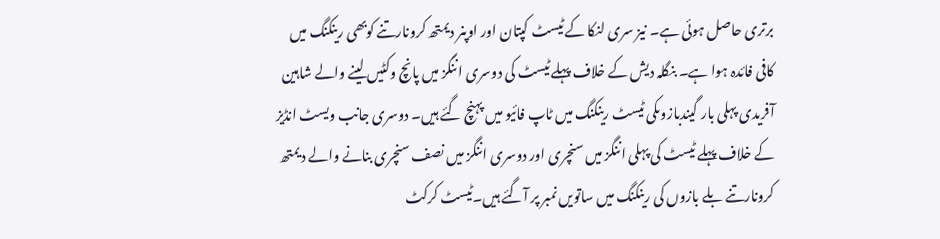برتری حاصل ہوئی ہے۔ نیز سری لنکا کے ٹیسٹ کپتان اور اوپنر دیمتھ کرونارتنے کوبھی رینکنگ میں کافی فائدہ ہوا ہے۔ بنگلہ دیش کے خلاف پہلے ٹیسٹ کی دوسری اننگز میں پانچ وکٹیں لینے والے شاہین آفریدی پہلی بار گیندبازوںکی ٹیسٹ رینکنگ میں ٹاپ فائیو میں پہنچ گئے ہیں۔ دوسری جانب ویسٹ انڈیز کے خلاف پہلے ٹیسٹ کی پہلی اننگز میں سنچری اور دوسری اننگز میں نصف سنچری بنانے والے دیمتھ کرونارتنے بلے بازوں کی رینکنگ میں ساتویں نمبر پر آگئے ہیں۔ٹیسٹ کرکٹ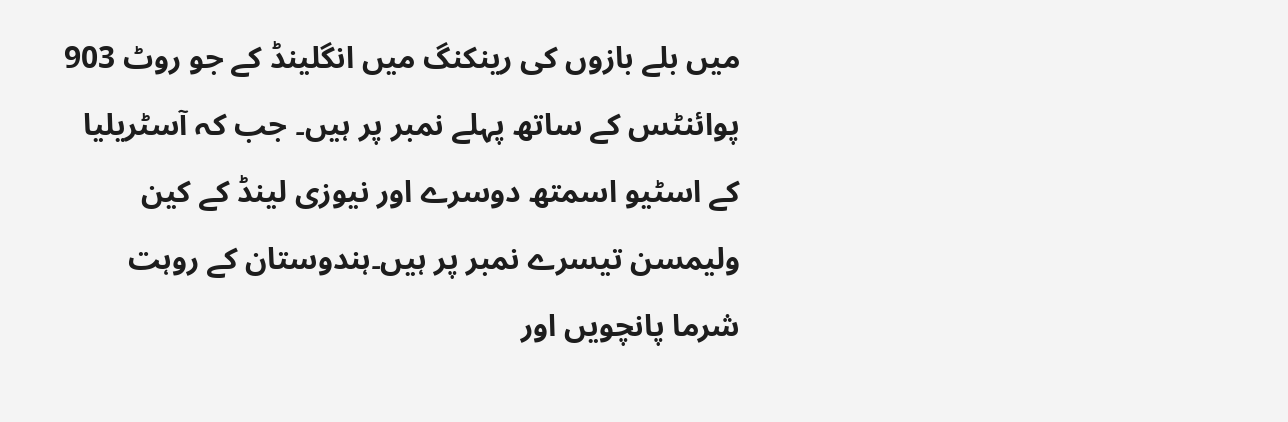میں بلے بازوں کی رینکنگ میں انگلینڈ کے جو روٹ 903 پوائنٹس کے ساتھ پہلے نمبر پر ہیں۔ جب کہ آسٹریلیا کے اسٹیو اسمتھ دوسرے اور نیوزی لینڈ کے کین ولیمسن تیسرے نمبر پر ہیں۔ہندوستان کے روہت شرما پانچویں اور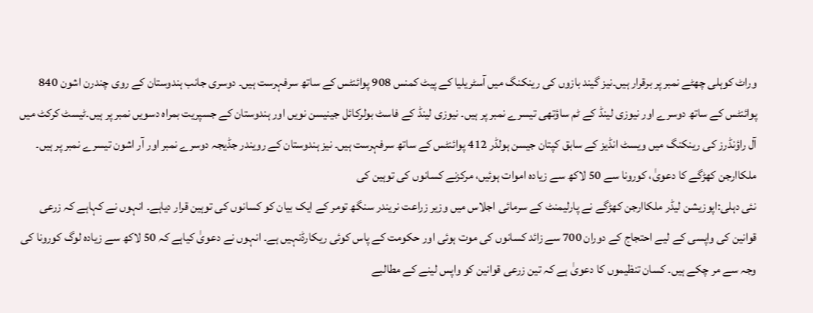وراٹ کوہلی چھٹے نمبر پر برقرار ہیں۔نیز گیند بازوں کی رینکنگ میں آسٹریلیا کے پیٹ کمنس 908 پوائنٹس کے ساتھ سرفہرست ہیں۔ دوسری جانب ہندوستان کے روی چندرن اشون 840 پوائنٹس کے ساتھ دوسرے اور نیوزی لینڈ کے ٹم ساؤتھی تیسرے نمبر پر ہیں۔ نیوزی لینڈ کے فاسٹ بولرکائل جینیسن نویں اور ہندوستان کے جسپریت بمراہ دسویں نمبر پر ہیں۔ٹیسٹ کرکٹ میں آل راؤنڈرز کی رینکنگ میں ویسٹ انڈیز کے سابق کپتان جیسن ہولڈر 412 پوائنٹس کے ساتھ سرفہرست ہیں۔ نیز ہندوستان کے رویندر جڈیجہ دوسرے نمبر اور آر اشون تیسرے نمبر پر ہیں۔
ملکاارجن کھڑگے کا دعویٰ، کورونا سے 50 لاکھ سے زیادہ اموات ہوئیں، مرکزنے کسانوں کی توہین کی
نئی دہلی:اپوزیشن لیڈر ملکاارجن کھڑگے نے پارلیمنٹ کے سرمائی اجلاس میں وزیر زراعت نریندر سنگھ تومر کے ایک بیان کو کسانوں کی توہین قرار دیاہے۔ انہوں نے کہاہے کہ زرعی قوانین کی واپسی کے لیے احتجاج کے دوران 700 سے زائد کسانوں کی موت ہوئی اور حکومت کے پاس کوئی ریکارڈنہیں ہے۔ انہوں نے دعویٰ کیاہے کہ 50 لاکھ سے زیادہ لوگ کورونا کی وجہ سے مر چکے ہیں۔ کسان تنظیموں کا دعویٰ ہے کہ تین زرعی قوانین کو واپس لینے کے مطالبے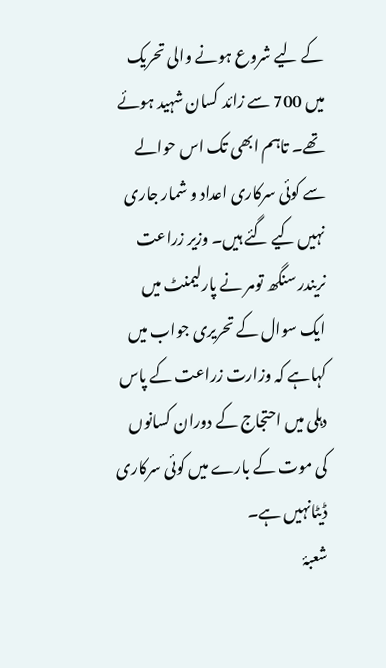کے لیے شروع ہونے والی تحریک میں 700 سے زائد کسان شہید ہوئے تھے۔ تاہم ابھی تک اس حوالے سے کوئی سرکاری اعداد و شمار جاری نہیں کیے گئے ہیں۔ وزیر زراعت نریندر سنگھ تومر نے پارلیمنٹ میں ایک سوال کے تحریری جواب میں کہاہے کہ وزارت زراعت کے پاس دہلی میں احتجاج کے دوران کسانوں کی موت کے بارے میں کوئی سرکاری ڈیٹانہیں ہے۔
شعبۂ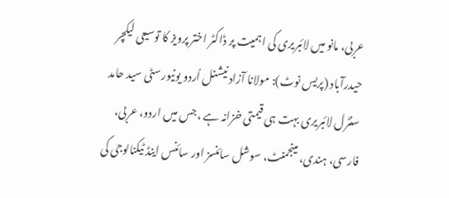عربی، مانو میں لائبریری کی اہمیت پر ڈاکٹر اختر پرویز کا توسیعی لیکچر
حیدرآباد (پریس نوٹ): مولانا آزاد نیشنل اُردو یونیورسٹی سید حامد سنٹرل لائبریری بہت ہی قیمتی خزانہ ہے ،جس میں اردو، عربی، فارسی، ہندی، مینجمنٹ، سوشل سائنسز اور سائنس اینڈ ٹیکنالوجی کی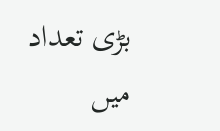بڑی تعداد میں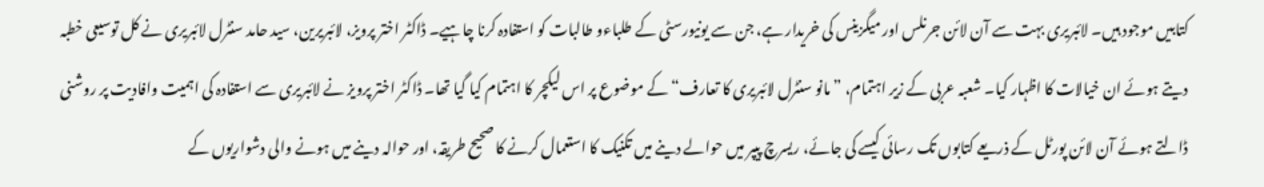کتابیں موجود ہیں۔ لائبریری بہت سے آن لائن جرنلس اور میگزینس کی خریدار ہے، جن سے یونیورسٹی کے طلباءو طالبات کو استفادہ کرنا چاہیے۔ ڈاکٹر اختر پرویز، لائبریرین، سید حامد سنٹرل لائبریری نے کل توسیعی خطبہ دیتے ہوئے ان خیالات کا اظہار کیا۔ شعبہ عربی کے زیر اہتمام، ”مانو سنٹرل لائبریری کا تعارف“ کے موضوع پر اس لیکچر کا اہتمام کیا گیا تھا۔ ڈاکٹر اختر پرویز نے لائبریری سے استفادہ کی اہمیت وافادیت پر روشنی ڈالتے ہوئے آن لائن پورٹل کے ذریعے کتابوں تک رسائی کیسے کی جائے، ریسرچ پیپر میں حوالے دینے میں تکنیک کا استعمال کرنے کا صحیح طریقہ، اور حوالہ دینے میں ہونے والی دشواریوں کے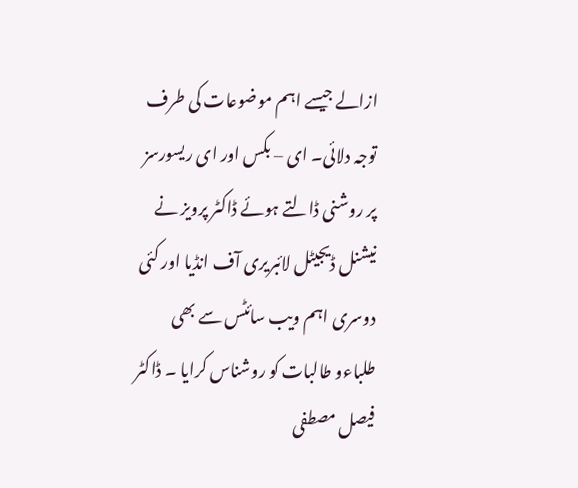ازالے جیسے اہم موضوعات کی طرف توجہ دلائی۔ ای – بکس اور ای ریسورسز پر روشنی ڈالتے ہوئے ڈاکٹر پرویز نے نیشنل ڈیجیٹل لائبریری آف انڈیا اور کئی دوسری اہم ویب سائٹس سے بھی طلباءو طالبات کو روشناس کرایا ۔ ڈاکٹر فیصل مصطفی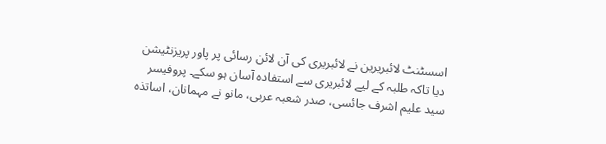اسسٹنٹ لائبریرین نے لائبریری کی آن لائن رسائی پر پاور پریزنٹیشن دیا تاکہ طلبہ کے لیے لائبریری سے استفادہ آسان ہو سکے۔ پروفیسر سید علیم اشرف جائسی، صدر شعبہ عربی، مانو نے مہمانان، اساتذہ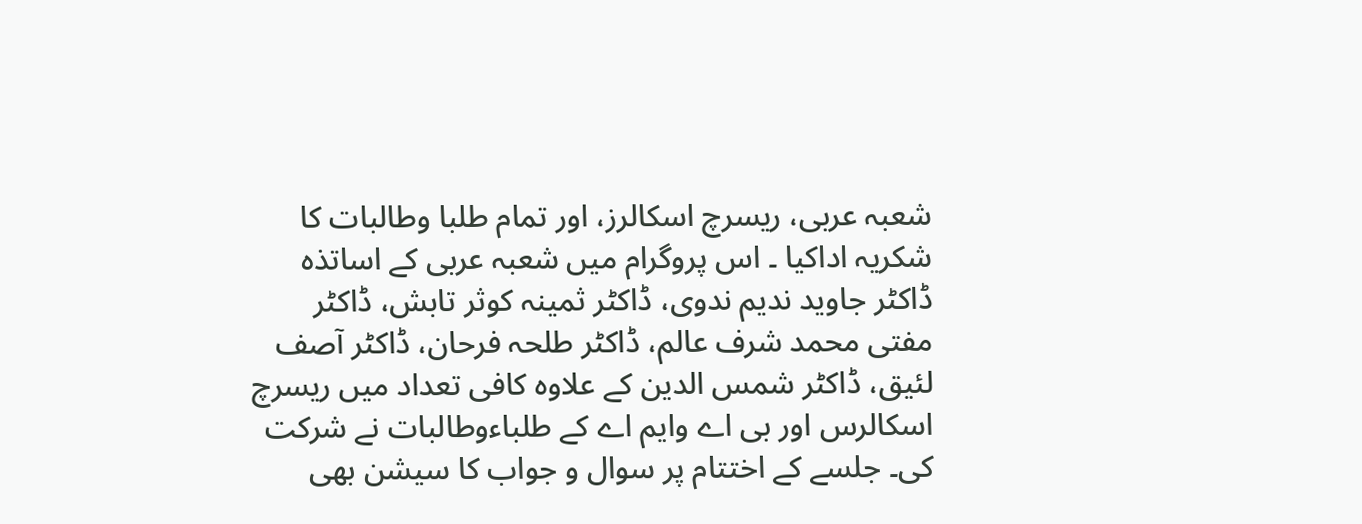شعبہ عربی، ریسرچ اسکالرز، اور تمام طلبا وطالبات کا شکریہ اداکیا ۔ اس پروگرام میں شعبہ عربی کے اساتذہ ڈاکٹر جاوید ندیم ندوی، ڈاکٹر ثمینہ کوثر تابش، ڈاکٹر مفتی محمد شرف عالم، ڈاکٹر طلحہ فرحان، ڈاکٹر آصف لئیق، ڈاکٹر شمس الدین کے علاوہ کافی تعداد میں ریسرچ اسکالرس اور بی اے وایم اے کے طلباءوطالبات نے شرکت کی۔ جلسے کے اختتام پر سوال و جواب کا سیشن بھی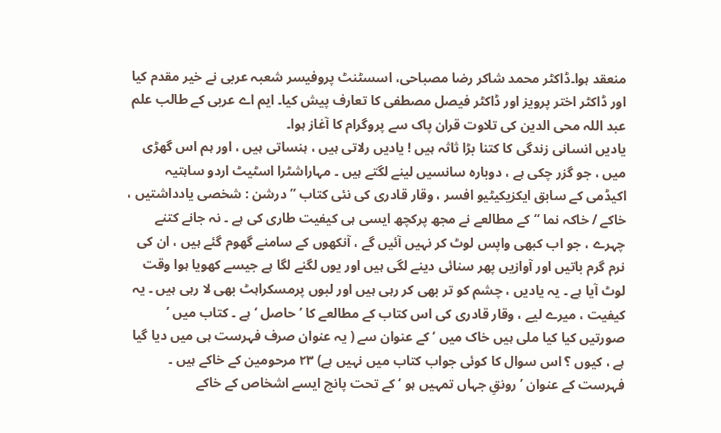منعقد ہوا۔ڈاکٹر محمد شاکر رضا مصباحی، اسسٹنٹ پروفیسر شعبہ عربی نے خیر مقدم کیا اور ڈاکٹر اختر پرویز اور ڈاکٹر فیصل مصطفی کا تعارف پیش کیا۔ ایم اے عربی کے طالب علم عبد اللہ محی الدین کی تلاوت قران پاک سے پروگرام کا آغاز ہوا۔
یادیں انسانی زندگی کا کتنا بڑا ثاثہ ہیں ! یادیں رلاتی ہیں ، ہنساتی ہیں ، اور ہم اس گھڑی میں ، جو گزر چکی ہے ، دوبارہ سانسیں لینے لگتے ہیں ۔ مہاراشٹرا اسٹیٹ اردو ساہتیہ اکیڈمی کے سابق ایکزیکیٹیو افسر ، وقار قادری کی نئی کتاب ’’ درشن : شخصی یادداشتیں ، خاکے / خاکہ نما ‘‘ کے مطالعے نے مجھ پرکچھ ایسی ہی کیفیت طاری کی ہے ۔ نہ جانے کتنے چہرے ، جو اب کبھی واپس لوٹ کر نہیں آئیں گے ، آنکھوں کے سامنے گھوم گئے ہیں ، ان کی نرم گرم باتیں اور آوازیں پھر سنائی دینے لگی ہیں اور یوں لگنے لگا ہے جیسے کھویا ہوا وقت لوٹ آیا ہے ۔ یہ یادیں ، چشم کو تر بھی کر رہی ہیں اور لبوں پرمسکراہٹ بھی لا رہی ہیں ۔ یہ کیفیت ، میرے لیے ، وقار قادری کی اس کتاب کے مطالعے کا ’ حاصل ‘ ہے ۔ کتاب میں ’ صورتیں کیا کیا ملی ہیں خاک میں ‘ کے عنوان سے ( یہ عنوان صرف فہرست ہی میں دیا گیا ہے ، کیوں ؟ اس سوال کا کوئی جواب کتاب میں نہیں ہے) ۲۳ مرحومین کے خاکے ہیں ۔ فہرست کے عنوان ’ رونقِ جہاں تمہیں ہو ‘ کے تحت پانچ ایسے اشخاص کے خاکے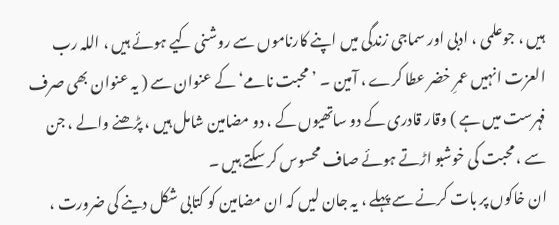ہیں ، جوعلمی ، ادبی اور سماجی زندگی میں اپنے کارناموں سے روشنی کیے ہوئے ہیں ، اللہ رب العزت انہیں عمرِ خضر عطا کرے ، آمین ۔ ’ محبت نامے‘ کے عنوان سے ( یہ عنوان بھی صرف فہرست میں ہے ) وقار قادری کے دو ساتھیوں کے ، دو مضامین شامل ہیں ، پڑھنے والے ، جن سے ، محبت کی خوشبو اڑتے ہوئے صاف محسوس کر سکتے ہیں ۔
ان خاکوں پر بات کرنے سے پہلے ، یہ جان لیں کہ ان مضامین کو کتابی شکل دینے کی ضرورت ،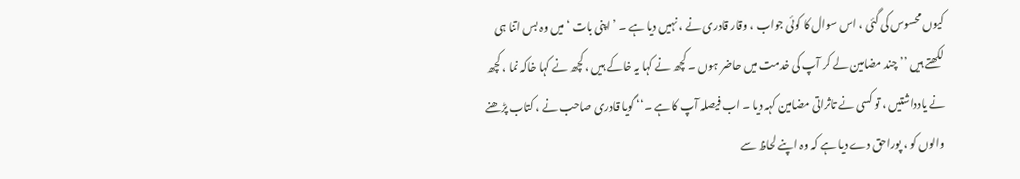کیوں محسوس کی گئی ، اس سوال کا کوئی جواب ، وقار قادری نے ، نہیں دیا ہے ۔ ’ اپنی بات ‘ میں وہ بس اتنا ہی لکھتے ہیں ’’ چند مضامین لے کر آپ کی خدمت میں حاضر ہوں ۔ کچھ نے کہا یہ خاکے ہیں ، کچھ نے کہا خاکہ نما ، کچھ نے یادداشتیں ، تو کسی نے تاثراتی مضامین کہہ دیا ۔ اب فیصلہ آپ کا ہے ۔‘‘ گویا قادری صاحب نے ، کتاب پڑھنے والوں کو ، پوراحق دے دیا ہے کہ وہ اپنے لحاظ سے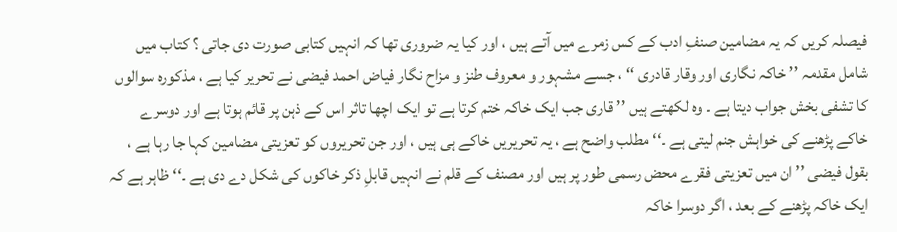فیصلہ کریں کہ یہ مضامین صنفِ ادب کے کس زمرے میں آتے ہیں ، اور کیا یہ ضروری تھا کہ انہیں کتابی صورت دی جاتی ؟ کتاب میں شامل مقدمہ ’’ خاکہ نگاری اور وقار قادری ‘‘ ، جسے مشہور و معروف طنز و مزاح نگار فیاض احمد فیضی نے تحریر کیا ہے ، مذکورہ سوالوں کا تشفی بخش جواب دیتا ہے ۔ وہ لکھتے ہیں ’’ قاری جب ایک خاکہ ختم کرتا ہے تو ایک اچھا تاثر اس کے ذہن پر قائم ہوتا ہے اور دوسرے خاکے پڑھنے کی خواہش جنم لیتی ہے ۔‘‘ مطلب واضح ہے ، یہ تحریریں خاکے ہی ہیں ، اور جن تحریروں کو تعزیتی مضامین کہا جا رہا ہے ، بقول فیضی ’’ ان میں تعزیتی فقرے محض رسمی طور پر ہیں اور مصنف کے قلم نے انہیں قابلِ ذکر خاکوں کی شکل دے دی ہے ۔‘‘ ظاہر ہے کہ ایک خاکہ پڑھنے کے بعد ، اگر دوسرا خاکہ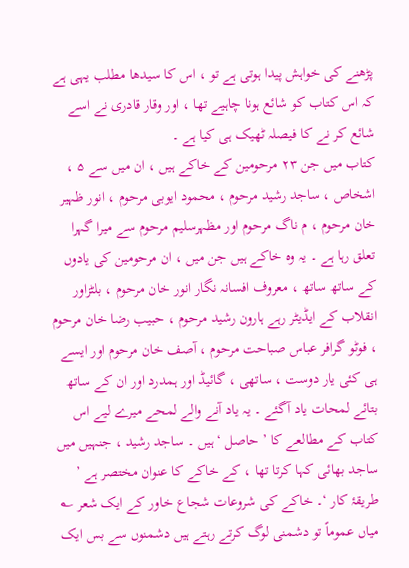پڑھنے کی خواہش پیدا ہوتی ہے تو ، اس کا سیدھا مطلب یہی ہے کہ اس کتاب کو شائع ہونا چاہیے تھا ، اور وقار قادری نے اسے شائع کر نے کا فیصلہ ٹھیک ہی کیا ہے ۔
کتاب میں جن ۲۳ مرحومین کے خاکے ہیں ، ان میں سے ۵ ، اشخاص ، ساجد رشید مرحوم ، محمود ایوبی مرحوم ، انور ظہیر خان مرحوم ، م ناگ مرحوم اور مظہرسلیم مرحوم سے میرا گہرا تعلق رہا ہے ۔ یہ وہ خاکے ہیں جن میں ، ان مرحومین کی یادوں کے ساتھ ساتھ ، معروف افسانہ نگار انور خان مرحوم ، بلٹزاور انقلاب کے ایڈیٹر رہے ہارون رشید مرحوم ، حبیب رضا خان مرحوم ، فوٹو گرافر عباس صباحت مرحوم ، آصف خان مرحوم اور ایسے ہی کئی یار دوست ، ساتھی ، گائیڈ اور ہمدرد اور ان کے ساتھ بتائے لمحات یاد آگئے ۔ یہ یاد آنے والے لمحے میرے لیے اس کتاب کے مطالعے کا ’ حاصل ‘ ہیں ۔ ساجد رشید ، جنہیں میں ساجد بھائی کہا کرتا تھا ، کے خاکے کا عنوان مختصر ہے ’ طریقۂ کار ‘۔ خاکے کی شروعات شجاع خاور کے ایک شعر ؎
میاں عموماً تو دشمنی لوگ کرتے رہتے ہیں دشمنوں سے بس ایک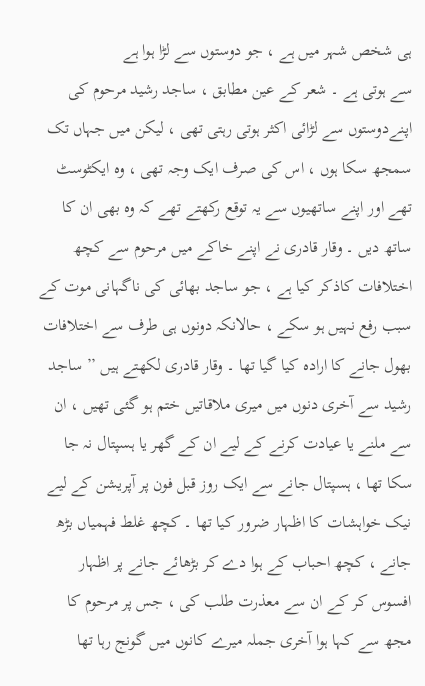ہی شخص شہر میں ہے ، جو دوستوں سے لڑا ہوا ہے
سے ہوتی ہے ۔ شعر کے عین مطابق ، ساجد رشید مرحوم کی اپنےدوستوں سے لڑائی اکثر ہوتی رہتی تھی ، لیکن میں جہاں تک سمجھ سکا ہوں ، اس کی صرف ایک وجہ تھی ، وہ ایکٹوسٹ تھے اور اپنے ساتھیوں سے یہ توقع رکھتے تھے کہ وہ بھی ان کا ساتھ دیں ۔ وقار قادری نے اپنے خاکے میں مرحوم سے کچھ اختلافات کاذکر کیا ہے ، جو ساجد بھائی کی ناگہانی موت کے سبب رفع نہیں ہو سکے ، حالانکہ دونوں ہی طرف سے اختلافات بھول جانے کا ارادہ کیا گیا تھا ۔ وقار قادری لکھتے ہیں ’’ ساجد رشید سے آخری دنوں میں میری ملاقاتیں ختم ہو گئی تھیں ، ان سے ملنے یا عیادت کرنے کے لیے ان کے گھر یا ہسپتال نہ جا سکا تھا ، ہسپتال جانے سے ایک روز قبل فون پر آپریشن کے لیے نیک خواہشات کا اظہار ضرور کیا تھا ۔ کچھ غلط فہمیاں بڑھ جانے ، کچھ احباب کے ہوا دے کر بڑھائے جانے پر اظہار افسوس کر کے ان سے معذرت طلب کی ، جس پر مرحوم کا مجھ سے کہا ہوا آخری جملہ میرے کانوں میں گونج رہا تھا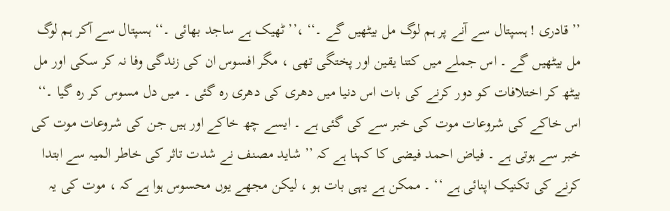’’ قادری ! ہسپتال سے آنے پر ہم لوگ مل بیٹھیں گے ۔‘‘ ،’’ ٹھیک ہے ساجد بھائی ۔‘‘ ہسپتال سے آکر ہم لوگ مل بیٹھیں گے ۔ اس جملے میں کتنا یقین اور پختگی تھی ، مگر افسوس ان کی زندگی وفا نہ کر سکی اور مل بیٹھ کر اختلافات کو دور کرنے کی بات اس دنیا میں دھری کی دھری رہ گئی ۔ میں دل مسوس کر رہ گیا ۔‘‘ اس خاکے کی شروعات موت کی خبر سے کی گئی ہے ۔ ایسے چھ خاکے اور ہیں جن کی شروعات موت کی خبر سے ہوتی ہے ۔ فیاض احمد فیضی کا کہنا ہے کہ ’’ شاید مصنف نے شدت تاثر کی خاطر المیہ سے ابتدا کرنے کی تکنیک اپنائی ہے ‘‘ ۔ ممکن ہے یہی بات ہو ، لیکن مجھے یوں محسوس ہوا ہے کہ ، موت کی یہ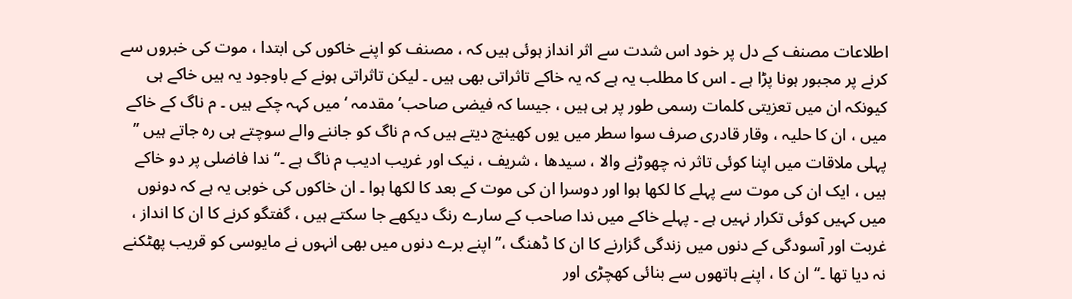اطلاعات مصنف کے دل پر خود اس شدت سے اثر انداز ہوئی ہیں کہ ، مصنف کو اپنے خاکوں کی ابتدا ، موت کی خبروں سے کرنے پر مجبور ہونا پڑا ہے ۔ اس کا مطلب یہ ہے کہ یہ خاکے تاثراتی بھی ہیں ۔ لیکن تاثراتی ہونے کے باوجود یہ ہیں خاکے ہی کیونکہ ان میں تعزیتی کلمات رسمی طور پر ہی ہیں ، جیسا کہ فیضی صاحب’ مقدمہ ‘ میں کہہ چکے ہیں ۔ م ناگ کے خاکے میں ، ان کا حلیہ ، وقار قادری صرف سوا سطر میں یوں کھینچ دیتے ہیں کہ م ناگ کو جاننے والے سوچتے ہی رہ جاتے ہیں ’’ پہلی ملاقات میں اپنا کوئی تاثر نہ چھوڑنے والا ، سیدھا ، شریف ، نیک اور غریب ادیب م ناگ ہے ۔‘‘ ندا فاضلی پر دو خاکے ہیں ، ایک ان کی موت سے پہلے کا لکھا ہوا اور دوسرا ان کی موت کے بعد کا لکھا ہوا ۔ ان خاکوں کی خوبی یہ ہے کہ دونوں میں کہیں کوئی تکرار نہیں ہے ۔ پہلے خاکے میں ندا صاحب کے سارے رنگ دیکھے جا سکتے ہیں ، گفتگو کرنے کا ان کا انداز ، غربت اور آسودگی کے دنوں میں زندگی گزارنے کا ان کا ڈھنگ ،’’ اپنے برے دنوں میں بھی انہوں نے مایوسی کو قریب پھٹکنے نہ دیا تھا ۔‘‘ ان کا ، اپنے ہاتھوں سے بنائی کھچڑی اور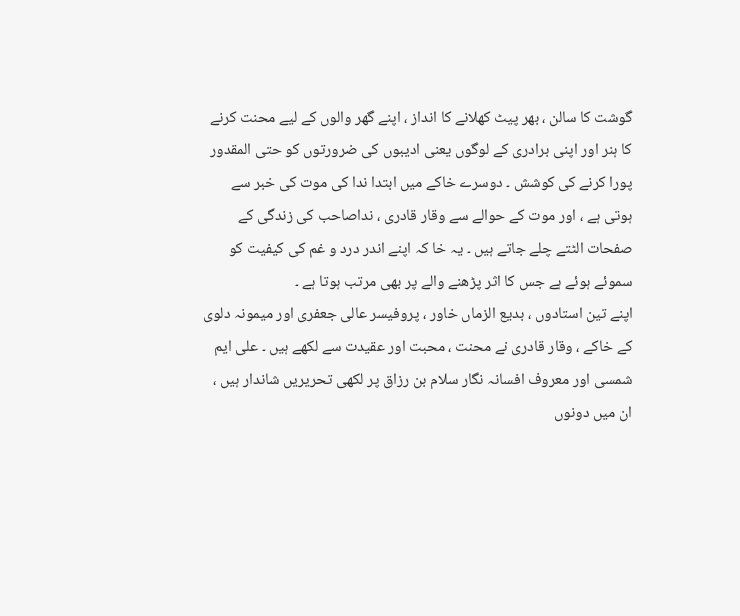گوشت کا سالن ، بھر پیٹ کھلانے کا انداز ، اپنے گھر والوں کے لیے محنت کرنے کا ہنر اور اپنی برادری کے لوگوں یعنی ادیبوں کی ضرورتوں کو حتی المقدور پورا کرنے کی کوشش ۔ دوسرے خاکے میں ابتدا ندا کی موت کی خبر سے ہوتی ہے ، اور موت کے حوالے سے وقار قادری ، نداصاحب کی زندگی کے صفحات الٹتے چلے جاتے ہیں ۔ یہ خا کہ اپنے اندر درد و غم کی کیفیت کو سموئے ہوئے ہے جس کا اثر پڑھنے والے پر بھی مرتب ہوتا ہے ۔
اپنے تین استادوں ، بدیع الزماں خاور ، پروفیسر عالی جعفری اور میمونہ دلوی کے خاکے ، وقار قادری نے محنت ، محبت اور عقیدت سے لکھے ہیں ۔ علی ایم شمسی اور معروف افسانہ نگار سلام بن رزاق پر لکھی تحریریں شاندار ہیں ، ان میں دونوں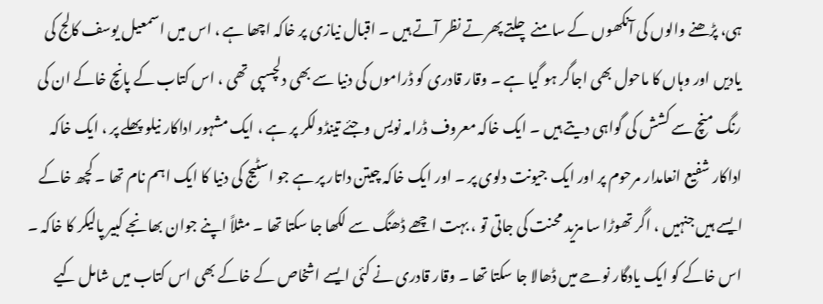ہی، پڑھنے والوں کی آنکھوں کے سامنے چلتے پھرتے نظر آتے ہیں ۔ اقبال نیازی پر خاکہ اچھا ہے ، اس میں اسمعیل یوسف کالج کی یادیں اور وہاں کا ماحول بھی اجاگر ہو گیا ہے ۔ وقار قادری کو ڈراموں کی دنیا سے بھی دلچسپی تھی ، اس کتاب کے پانچ خاکے ان کی رنگ منچ سے کشش کی گواہی دیتے ہیں ۔ ایک خاکہ معروف ڈرامہ نویس وجئے تینڈولکر پر ہے ، ایک مشہور اداکار نیلو پھلے پر ، ایک خاکہ اداکار شفیع انعامدار مرحوم پر اور ایک جیونت دلوی پر ۔ اور ایک خاکہ چیتن داتار پر ہے جو اسٹیج کی دنیا کا ایک اہم نام تھا ۔ کچھ خاکے ایسے ہیں جنہیں ، اگر تھوڑا سا مزید محنت کی جاتی تو ، بہت اچھے ڈھنگ سے لکھا جا سکتا تھا ۔ مثلاً اپنے جوان بھانجے کبیر پالیکر کا خاکہ ۔ اس خاکے کو ایک یادگار نوحے میں ڈھالا جا سکتا تھا ۔ وقار قادری نے کئی ایسے اشخاص کے خاکے بھی اس کتاب میں شامل کیے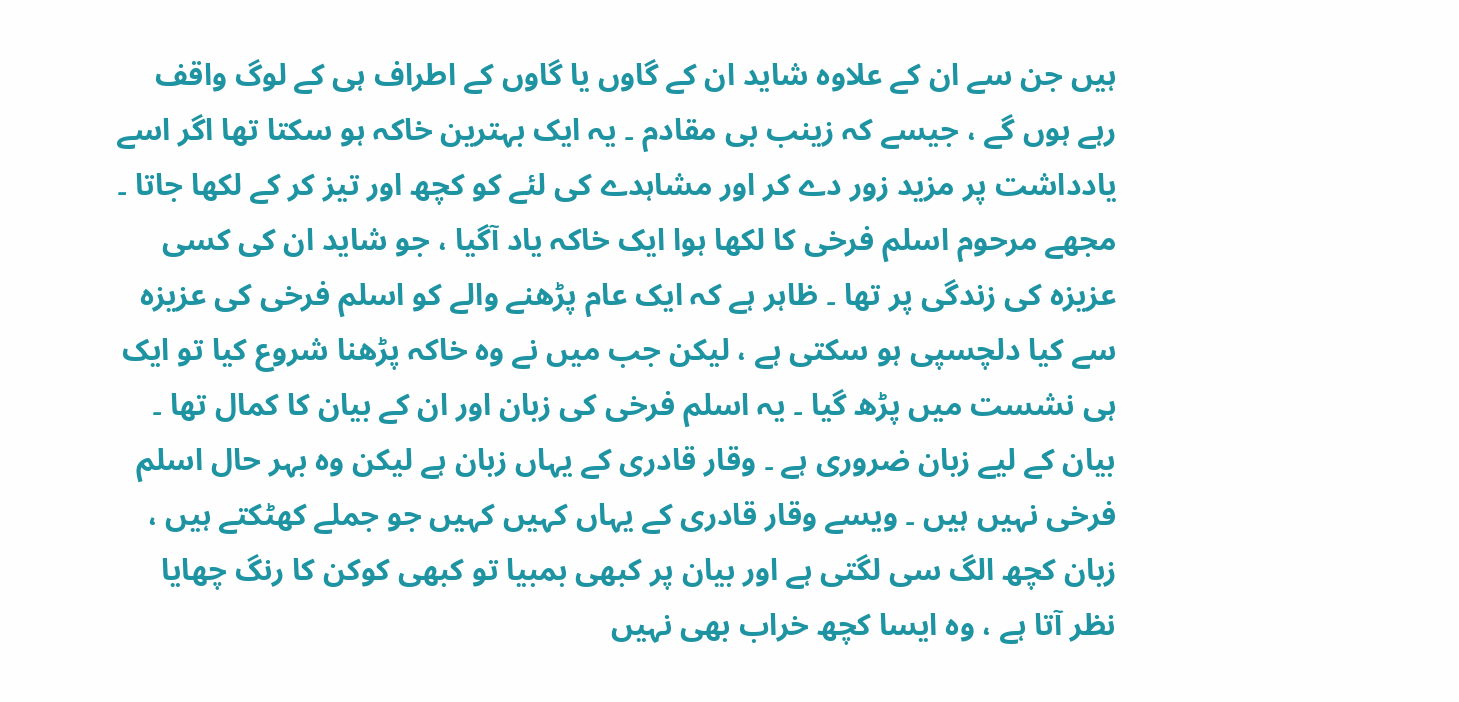ہیں جن سے ان کے علاوہ شاید ان کے گاوں یا گاوں کے اطراف ہی کے لوگ واقف رہے ہوں گے ، جیسے کہ زینب بی مقادم ۔ یہ ایک بہترین خاکہ ہو سکتا تھا اگر اسے یادداشت پر مزید زور دے کر اور مشاہدے کی لئے کو کچھ اور تیز کر کے لکھا جاتا ۔ مجھے مرحوم اسلم فرخی کا لکھا ہوا ایک خاکہ یاد آگیا ، جو شاید ان کی کسی عزیزہ کی زندگی پر تھا ۔ ظاہر ہے کہ ایک عام پڑھنے والے کو اسلم فرخی کی عزیزہ سے کیا دلچسپی ہو سکتی ہے ، لیکن جب میں نے وہ خاکہ پڑھنا شروع کیا تو ایک ہی نشست میں پڑھ گیا ۔ یہ اسلم فرخی کی زبان اور ان کے بیان کا کمال تھا ۔ بیان کے لیے زبان ضروری ہے ۔ وقار قادری کے یہاں زبان ہے لیکن وہ بہر حال اسلم فرخی نہیں ہیں ۔ ویسے وقار قادری کے یہاں کہیں کہیں جو جملے کھٹکتے ہیں ، زبان کچھ الگ سی لگتی ہے اور بیان پر کبھی بمبیا تو کبھی کوکن کا رنگ چھایا نظر آتا ہے ، وہ ایسا کچھ خراب بھی نہیں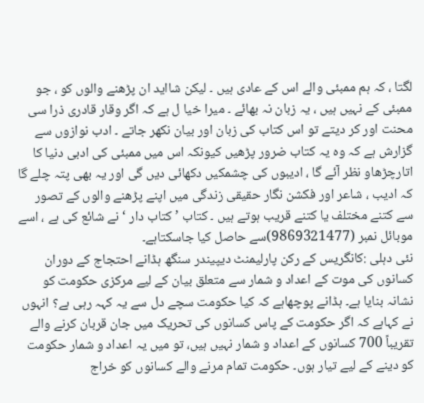لگتا ، کہ ہم ممبئی والے اس کے عادی ہیں ۔ لیکن شااید ان پڑھنے والوں کو ، جو ممبئی کے نہیں ہیں ، یہ زبان نہ بھائے ۔ میرا خیا ل ہے کہ اگر وقار قادری ذرا سی محنت اور کر دیتے تو اس کتاب کی زبان اور بیان نکھر جاتے ۔ ادب نوازوں سے گزارش ہے کہ وہ یہ کتاب ضرور پڑھیں کیونکہ اس میں ممبئی کی ادبی دنیا کا اتارچڑھاو نظر آئے گا ، ادیبوں کی چشمکیں دکھائی دیں گی اور یہ بھی پتہ چلے گا کہ ادیب ، شاعر اور فکشن نگار حقیقی زندگی میں اپنے پڑھنے والوں کے تصور سے کتنے مختلف یا کتنے قریب ہوتے ہیں ۔ کتاب ’ کتاب دار ‘ نے شائع کی ہے ، اسے موبائل نمبر (9869321477)سے حاصل کیا جاسکتاہے۔
نئی دہلی :کانگریس کے رکن پارلیمنٹ دیپیندر سنگھ ہڈانے احتجاج کے دوران کسانوں کی موت کے اعداد و شمار سے متعلق بیان کے لیے مرکزی حکومت کو نشانہ بنایا ہے۔ ہڈانے پوچھاہے کہ کیا حکومت سچے دل سے یہ کہہ رہی ہے؟ انہوں نے کہاہے کہ اگر حکومت کے پاس کسانوں کی تحریک میں جان قربان کرنے والے تقریباً 700 کسانوں کے اعداد و شمار نہیں ہیں، تو میں یہ اعداد و شمار حکومت کو دینے کے لیے تیار ہوں۔ حکومت تمام مرنے والے کسانوں کو خراج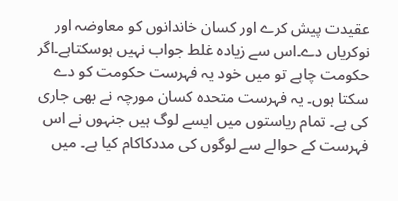عقیدت پیش کرے اور کسان خاندانوں کو معاوضہ اور نوکریاں دے۔اس سے زیادہ غلط جواب نہیں ہوسکتاہے۔اگر حکومت چاہے تو میں خود یہ فہرست حکومت کو دے سکتا ہوں۔ یہ فہرست متحدہ کسان مورچہ نے بھی جاری کی ہے۔ تمام ریاستوں میں ایسے لوگ ہیں جنہوں نے اس فہرست کے حوالے سے لوگوں کی مددکاکام کیا ہے۔ میں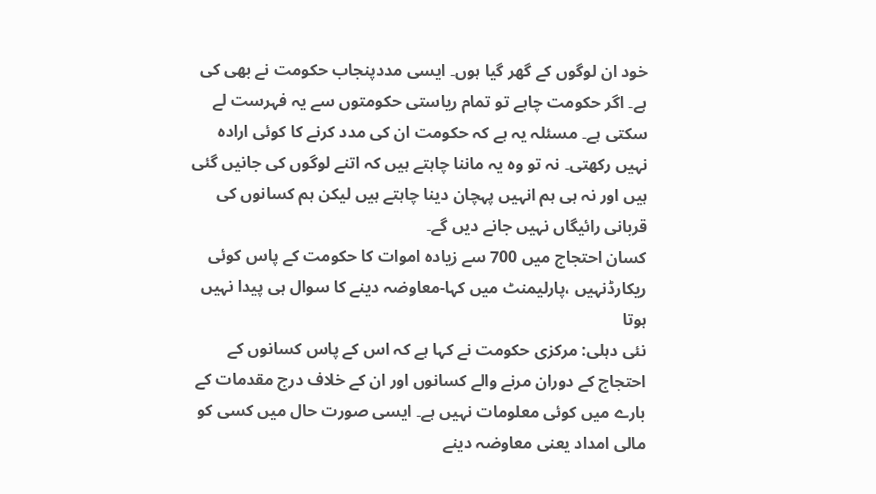خود ان لوگوں کے گھر گیا ہوں۔ ایسی مددپنجاب حکومت نے بھی کی ہے۔ اگر حکومت چاہے تو تمام ریاستی حکومتوں سے یہ فہرست لے سکتی ہے۔ مسئلہ یہ ہے کہ حکومت ان کی مدد کرنے کا کوئی ارادہ نہیں رکھتی۔ نہ تو وہ یہ ماننا چاہتے ہیں کہ اتنے لوگوں کی جانیں گئی ہیں اور نہ ہی ہم انہیں پہچان دینا چاہتے ہیں لیکن ہم کسانوں کی قربانی رائیگاں نہیں جانے دیں گے۔
کسان احتجاج میں 700 سے زیادہ اموات کا حکومت کے پاس کوئی ریکارڈنہیں ،پارلیمنٹ میں کہا-معاوضہ دینے کا سوال ہی پیدا نہیں ہوتا
نئی دہلی: مرکزی حکومت نے کہا ہے کہ اس کے پاس کسانوں کے احتجاج کے دوران مرنے والے کسانوں اور ان کے خلاف درج مقدمات کے بارے میں کوئی معلومات نہیں ہے۔ ایسی صورت حال میں کسی کو مالی امداد یعنی معاوضہ دینے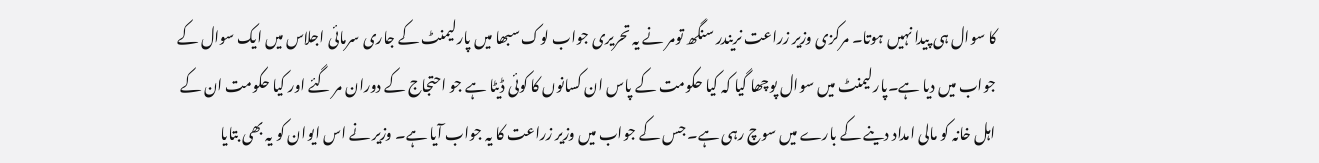کا سوال ہی پیدا نہیں ہوتا۔ مرکزی وزیر زراعت نریندر سنگھ تومر نے یہ تحریری جواب لوک سبھا میں پارلیمنٹ کے جاری سرمائی اجلاس میں ایک سوال کے جواب میں دیا ہے۔پارلیمنٹ میں سوال پوچھا گیا کہ کیا حکومت کے پاس ان کسانوں کا کوئی ڈیٹا ہے جو احتجاج کے دوران مر گئے اور کیا حکومت ان کے اہل خانہ کو مالی امداد دینے کے بارے میں سوچ رہی ہے۔ جس کے جواب میں وزیر زراعت کا یہ جواب آیا ہے۔ وزیر نے اس ایوان کو یہ بھی بتایا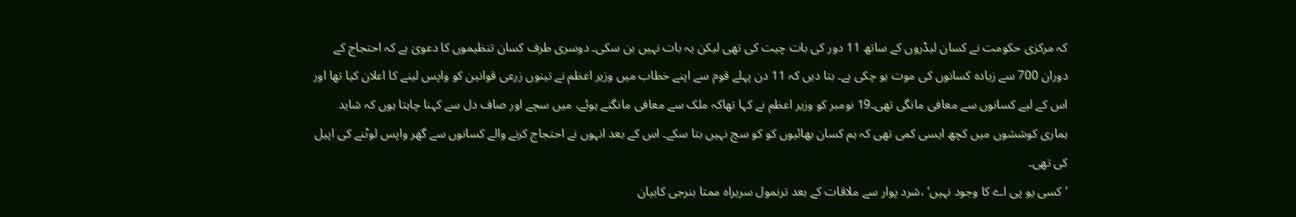کہ مرکزی حکومت نے کسان لیڈروں کے ساتھ 11 دور کی بات چیت کی تھی لیکن یہ بات نہیں بن سکی۔ دوسری طرف کسان تنظیموں کا دعویٰ ہے کہ احتجاج کے دوران 700 سے زیادہ کسانوں کی موت ہو چکی ہے۔ بتا دیں کہ 11 دن پہلے قوم سے اپنے خطاب میں وزیر اعظم نے تینوں زرعی قوانین کو واپس لینے کا اعلان کیا تھا اور اس کے لیے کسانوں سے معافی مانگی تھی۔19 نومبر کو وزیر اعظم نے کہا تھاکہ ملک سے معافی مانگتے ہوئے، میں سچے اور صاف دل سے کہنا چاہتا ہوں کہ شاید ہماری کوششوں میں کچھ ایسی کمی تھی کہ ہم کسان بھائیوں کو کو سچ نہیں بتا سکے۔ اس کے بعد انہوں نے احتجاج کرنے والے کسانوں سے گھر واپس لوٹنے کی اپیل کی تھی۔
’کسی یو پی اے کا وجود نہیں‘ ،شرد پوار سے ملاقات کے بعد ترنمول سربراہ ممتا بنرجی کابیان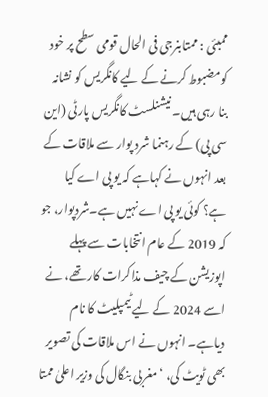ممبئی : ممتابنرجی فی الحال قومی سطح پر خود کومضبوط کرنے کے لیے کانگریس کو نشانہ بنا رہی ہیں۔ نیشنلسٹ کانگریس پارٹی (این سی پی) کے رہنما شرد پوار سے ملاقات کے بعد انہوں نے کہاہے کہ یو پی اے کیا ہے؟ کوئی یو پی اے نہیں ہے۔شردپوار، جو کہ 2019 کے عام انتخابات سے پہلے اپوزیشن کے چیف مذاکرات کار تھے، نے اسے 2024 کے لیے ٹیمپلیٹ کا نام دیاہے۔ انہوں نے اس ملاقات کی تصویر بھی ٹویٹ کی، ‘مغربی بنگال کی وزیر اعلیٰ ممتا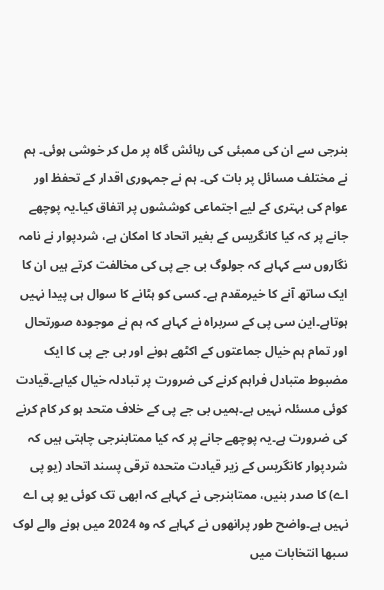بنرجی سے ان کی ممبئی کی رہائش گاہ پر مل کر خوشی ہوئی۔ ہم نے مختلف مسائل پر بات کی۔ ہم نے جمہوری اقدار کے تحفظ اور عوام کی بہتری کے لیے اجتماعی کوششوں پر اتفاق کیا۔یہ پوچھے جانے پر کہ کیا کانگریس کے بغیر اتحاد کا امکان ہے، شردپوار نے نامہ نگاروں سے کہاہے کہ جولوگ بی جے پی کی مخالفت کرتے ہیں ان کا ایک ساتھ آنے کا خیرمقدم ہے۔ کسی کو ہٹانے کا سوال ہی پیدا نہیں ہوتاہے۔این سی پی کے سربراہ نے کہاہے کہ ہم نے موجودہ صورتحال اور تمام ہم خیال جماعتوں کے اکٹھے ہونے اور بی جے پی کا ایک مضبوط متبادل فراہم کرنے کی ضرورت پر تبادلہ خیال کیاہے۔قیادت کوئی مسئلہ نہیں ہے۔ہمیں بی جے پی کے خلاف متحد ہو کر کام کرنے کی ضرورت ہے۔یہ پوچھے جانے پر کہ کیا ممتابنرجی چاہتی ہیں کہ شردپوار کانگریس کے زیر قیادت متحدہ ترقی پسند اتحاد (یو پی اے) کا صدر بنیں، ممتابنرجی نے کہاہے کہ ابھی تک کوئی یو پی اے نہیں ہے۔واضح طور پرانھوں نے کہاہے کہ وہ 2024 میں ہونے والے لوک سبھا انتخابات میں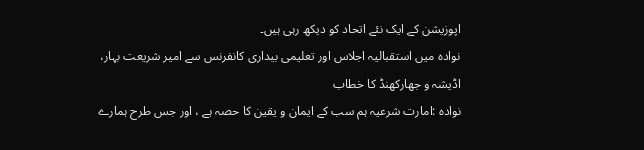اپوزیشن کے ایک نئے اتحاد کو دیکھ رہی ہیں۔
نوادہ میں استقبالیہ اجلاس اور تعلیمی بیداری کانفرنس سے امیر شریعت بہار، اڈیشہ و جھارکھنڈ کا خطاب
نوادہ :امارت شرعیہ ہم سب کے ایمان و یقین کا حصہ ہے ، اور جس طرح ہمارے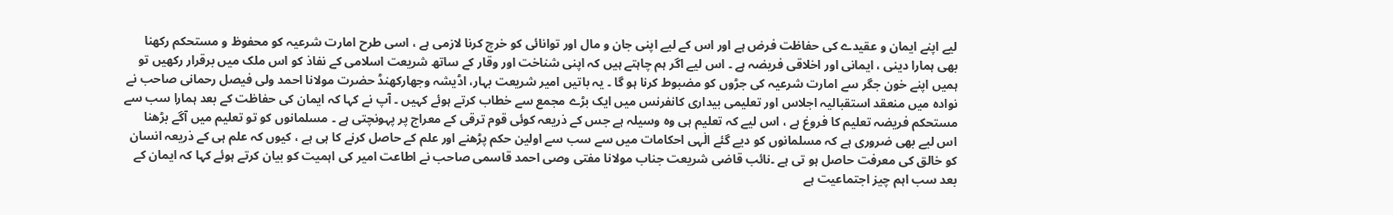لیے اپنے ایمان و عقیدے کی حفاظت فرض ہے اور اس کے لیے اپنی جان و مال اور توانائی کو خرچ کرنا لازمی ہے ، اسی طرح امارت شرعیہ کو محفوظ و مستحکم رکھنا بھی ہمارا دینی ، ایمانی اور اخلاقی فریضہ ہے ۔ اس لیے اگر ہم چاہتے ہیں کہ اپنی شناخت اور وقار کے ساتھ شریعت اسلامی کے نفاذ کو اس ملک میں برقرار رکھیں تو ہمیں اپنے خون جگر سے امارت شرعیہ کی جڑوں کو مضبوط کرنا ہو گا ۔ یہ باتیں امیر شریعت بہار، اڈیشہ وجھارکھنڈ حضرت مولانا احمد ولی فیصل رحمانی صاحب نے نوادہ میں منعقد استقبالیہ اجلاس اور تعلیمی بیداری کانفرنس میں ایک بڑے مجمع سے خطاب کرتے ہوئے کہیں ۔ آپ نے کہا کہ ایمان کی حفاظت کے بعد ہمارا سب سے مستحکم فریضہ تعلیم کا فروغ ہے ، اس لیے کہ تعلیم ہی وہ وسیلہ ہے جس کے ذریعہ کوئی قوم ترقی کے معراج پر پہونچتی ہے ۔ مسلمانوں کو تو تعلیم میں آگے بڑھنا اس لیے بھی ضروری ہے کہ مسلمانوں کو دیے گئے الٰہی احکامات میں سے سب سے اولین حکم پڑھنے اور علم کے حاصل کرنے کا ہی ہے ، کیوں کہ علم ہی کے ذریعہ انسان کو خالق کی معرفت حاصل ہو تی ہے ۔نائب قاضی شریعت جناب مولانا مفتی وصی احمد قاسمی صاحب نے اطاعت امیر کی اہمیت کو بیان کرتے ہوئے کہا کہ ایمان کے بعد سب اہم چیز اجتماعیت ہے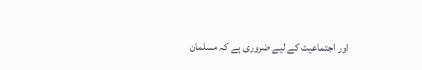اور اجتماعیت کے لیے ضروری ہے کہ مسلمان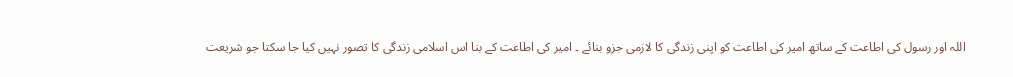اللہ اور رسول کی اطاعت کے ساتھ امیر کی اطاعت کو اپنی زندگی کا لازمی جزو بنائے ۔ امیر کی اطاعت کے بنا اس اسلامی زندگی کا تصور نہیں کیا جا سکتا جو شریعت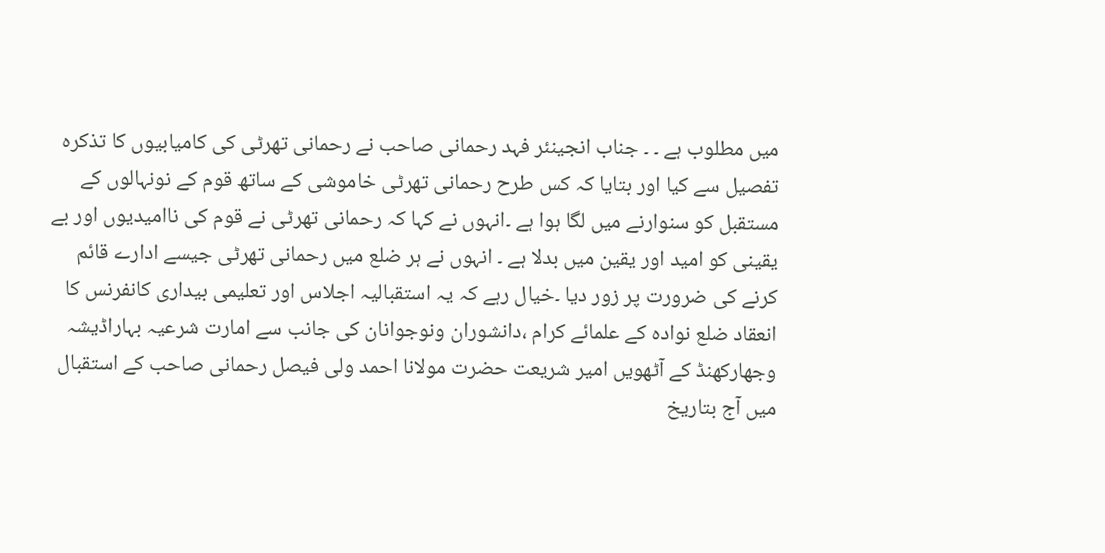میں مطلوب ہے ۔ ۔ جناب انجینئر فہد رحمانی صاحب نے رحمانی تھرٹی کی کامیابیوں کا تذکرہ تفصیل سے کیا اور بتایا کہ کس طرح رحمانی تھرٹی خاموشی کے ساتھ قوم کے نونہالوں کے مستقبل کو سنوارنے میں لگا ہوا ہے ۔انہوں نے کہا کہ رحمانی تھرٹی نے قوم کی ناامیدیوں اور بے یقینی کو امید اور یقین میں بدلا ہے ۔ انہوں نے ہر ضلع میں رحمانی تھرٹی جیسے ادارے قائم کرنے کی ضرورت پر زور دیا ۔خیال رہے کہ یہ استقبالیہ اجلاس اور تعلیمی بیداری کانفرنس کا انعقاد ضلع نوادہ کے علمائے کرام ،دانشوران ونوجوانان کی جانب سے امارت شرعیہ بہاراڈیشہ وجھارکھنڈ کے آٹھویں امیر شریعت حضرت مولانا احمد ولی فیصل رحمانی صاحب کے استقبال میں آج بتاریخ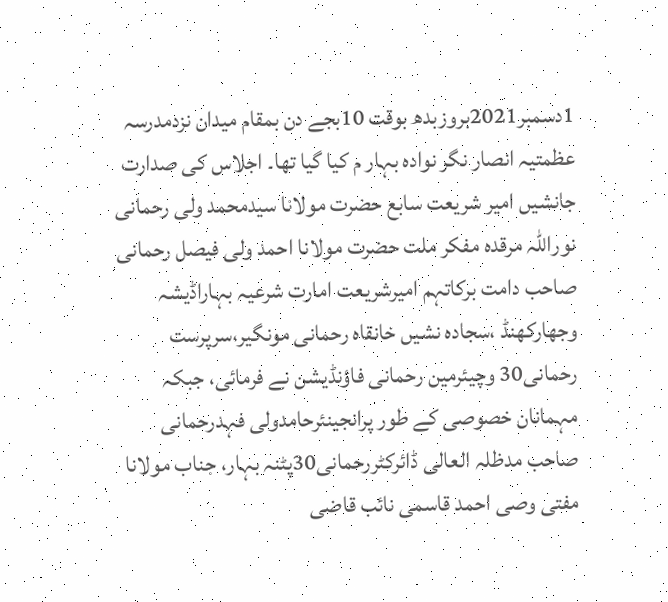1دسمبر2021بروزبدھ بوقت 10بجے دن بمقام میدان نزدمدرسہ عظمتیہ انصار نگر نوادہ بہار م کیا گیا تھا۔ اجلاس کی صدارت جانشیں امیر شریعت سابع حضرت مولانا سیدمحمد ولی رحمانی نوراللہ مرقدہ مفکر ملت حضرت مولانا احمد ولی فیصل رحمانی صاحب دامت برکاتہم امیرشریعت امارت شرعیہ بہاراڈیشہ وجھارکھنڈ ،سجادہ نشیں خانقاہ رحمانی مونگیر،سرپرست رحمانی30 وچیئرمین رحمانی فاؤنڈیشن نے فرمائی، جبکہ مہمانان خصوصی کے طور پرانجینئرحامدولی فہدرحمانی صاحب مدظلہ العالی ڈائرکٹررحمانی30پٹنہ بہار، جناب مولانا مفتی وصی احمد قاسمی نائب قاضی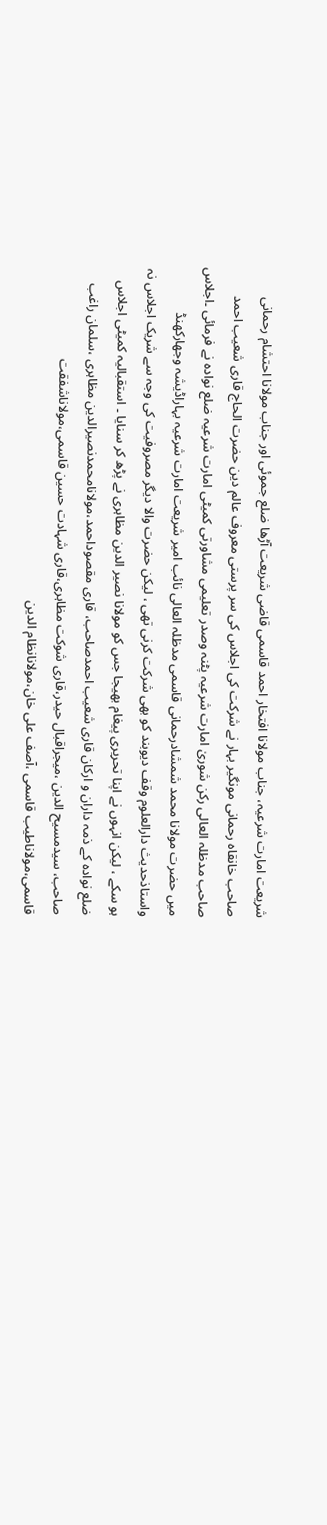شریعت امارت شرعیہ، جناب مولانا افتخار احمد قاسمی قاضی شریعت آڑھا ضلع جموئی اور جناب مولانا احتشام رحمانی صاحب خانقاہ رحمانی مونگیر بہار نے شرکت کی اجلاس کی سر پرستی معروف عالم دین حضرت الحاج قاری شعیب احمد صاحب مدظلہ العالی رکن شوریٰ امارت شرعیہ پٹنہ وصدر تعلیمی مشاورتی کمیٹی امارت شرعیہ ضلع نوادہ نے فرمائی ۔اجلاس میں حضرت مولانا محمد شمشادرحمانی قاسمی مدظلہ العالی نائب امیر شریعت امارت شرعیہ بہاراڈیشہ وجھارکھنڈ واستاذحدیث دارالعلوم وقف دیوبند کو بھی شرکت کرنی تھی ، لیکن حضرت والا دیگر مصروفیت کی وجہ سے شریک اجلاس نہ ہو سکے ، لیکن انہوں نے اپنا تحریری پیغام بھیجا جس کو مولانا نصیر الدین مظاہری نے پڑھ کر سنایا ۔ استقبالیہ کمیٹی اجلاس ضلع نوادہ کے ذمہ داران و ارکان قاری شعیب احمدصاحب، قاری مقصوداحمد،مولانامحمدنصیرالدین مظاہری ،سلمان راغب صاحب، سیدمسیح الدین ،میجراقبال حیدر،قاری شوکت مظاہری،قاری شہادت حسین قاسمی،مولاناشفقت قاسمی،مولاناطیب قاسمی ،آصف علی خان،مولانانظام الدین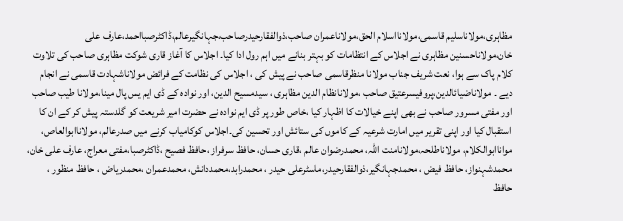مظاہری،مولاناسلیم قاسمی،مولانااسلام الحق،مولاناعمران صاحب،ذوالفقارحیدرصاحب،جہانگیرعالم،ڈاکٹرصبااحمد،عارف علی خان،مولاناحسنین مظاہری نے اجلاس کے انتظامات کو بہتر بنانے میں اہم رول ادا کیا۔ اجلاس کا آغاز قاری شوکت مظاہری صاحب کی تلاوت کلام پاک سے ہوا، نعت شریف جناب مولانا منظرقاسمی صاحب نے پیش کی ، اجلاس کی نظامت کے فرائض مولاناشہادت قاسمی نے انجام دیے ۔ مولاناضیائالدین،پروفیسرعتیق صاحب ،مولانانظام الدین مظاہری ، سیدمسیح الدین، اور نوادہ کے ڈی ایم یس پال مینا،مولانا طیب صاحب اور مفتی مسرور صاحب نے بھی اپنے خیالات کا اظہار کیا ،خاص طور پر ڈی ایم نوادہ نے حضرت امیر شریعت کو گلدستہ پیش کر کے ان کا استقبال کیا اور اپنی تقریر میں امارت شرعیہ کے کاموں کی ستائش اور تحسین کی۔اجلاس کوکامیاب کرنے میں صدرعالم، مولاناابوالعاص، مواناابوالکلام، مولاناطلحہ،مولانامنت اللہ، محمدرضوان عالم ،قاری حسان، حافظ سرفراز ،حافظ فصیح ،ڈاکٹرصبا،مفتی معراج، عارف علی خان، محمدشہنواز، حافظ فیض ، محمدجہانگیر،ذوالفقارحیدر،ماسٹرعلی حیدر ، محمدرابد،محمددانش، محمدعمران ،محمدریاض ، حافظ منظور ، حافظ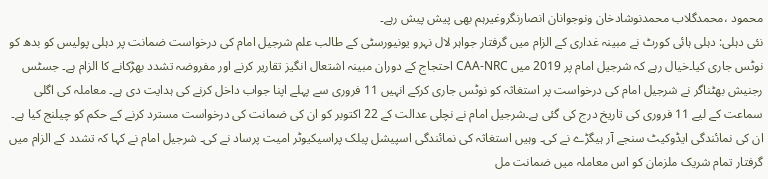محمود ،محمدگلاب محمدنوشادخان ونوجوانان انصارنگروغیرہم بھی پیش پیش رہے۔
نئی دہلی: دہلی ہائی کورٹ نے مبینہ غداری کے الزام میں گرفتار جواہر لال نہرو یونیورسٹی کے طالب علم شرجیل امام کی درخواست ضمانت پر دہلی پولیس کو بدھ کو نوٹس جاری کیا۔خیال رہے کہ شرجیل امام پر 2019 میں CAA-NRC احتجاج کے دوران مبینہ اشتعال انگیز تقاریر کرنے اور مفروضہ تشدد بھڑکانے کا الزام ہے۔ جسٹس رجنیش بھٹناگر نے شرجیل امام کی درخواست پر استغاثہ کو نوٹس جاری کرکے انہیں 11 فروری سے پہلے اپنا جواب داخل کرنے کی ہدایت دی ہے۔ معاملہ کی اگلی سماعت کے لیے 11 فروری کی تاریخ درج کی گئی ہے۔شرجیل امام نے نچلی عدالت کے 22 اکتوبر کو ان کی ضمانت کی درخواست مسترد کرنے کے حکم کو چیلنج کیا ہے۔ ان کی نمائندگی ایڈوکیٹ سنجے آر ہیگڑے نے کی۔ وہیں استغاثہ کی نمائندگی اسپیشل پبلک پراسیکیوٹر امیت پرساد نے کی۔ شرجیل امام نے کہا کہ تشدد کے الزام میں گرفتار تمام شریک ملزمان کو اس معاملہ میں ضمانت مل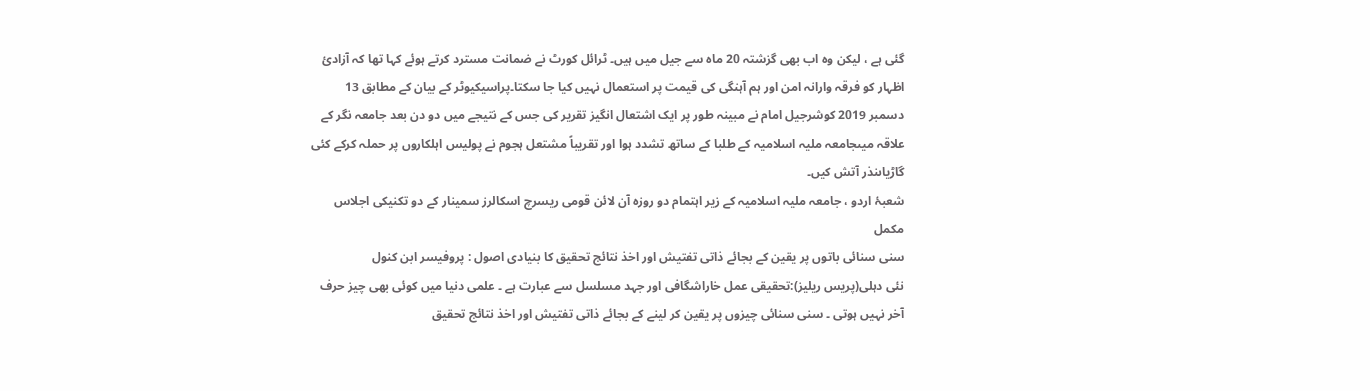گئی ہے ، لیکن وہ اب بھی گزشتہ 20 ماہ سے جیل میں ہیں۔ ٹرائل کورٹ نے ضمانت مسترد کرتے ہوئے کہا تھا کہ آزادیٔ اظہار کو فرقہ وارانہ امن اور ہم آہنگی کی قیمت پر استعمال نہیں کیا جا سکتا۔پراسیکیوٹر کے بیان کے مطابق 13 دسمبر 2019 کوشرجیل امام نے مبینہ طور پر ایک اشتعال انگیز تقریر کی جس کے نتیجے میں دو دن بعد جامعہ نگر کے علاقہ میںجامعہ ملیہ اسلامیہ کے طلبا کے ساتھ تشدد ہوا اور تقریباً مشتعل ہجوم نے پولیس اہلکاروں پر حملہ کرکے کئی گاڑیاںنذر آتش کیں۔
شعبۂ اردو ، جامعہ ملیہ اسلامیہ کے زیر اہتمام دو روزہ آن لائن قومی ریسرچ اسکالرز سمینار کے دو تکنیکی اجلاس مکمل
سنی سنائی باتوں پر یقین کے بجائے ذاتی تفتیش اور اخذ نتائج تحقیق کا بنیادی اصول : پروفیسر ابن کنول
نئی دہلی(پریس ریلیز):تحقیقی عمل خاراشگافی اور جہد مسلسل سے عبارت ہے ۔ علمی دنیا میں کوئی بھی چیز حرف آخر نہیں ہوتی ۔ سنی سنائی چیزوں پر یقین کر لینے کے بجائے ذاتی تفتیش اور اخذ نتائج تحقیق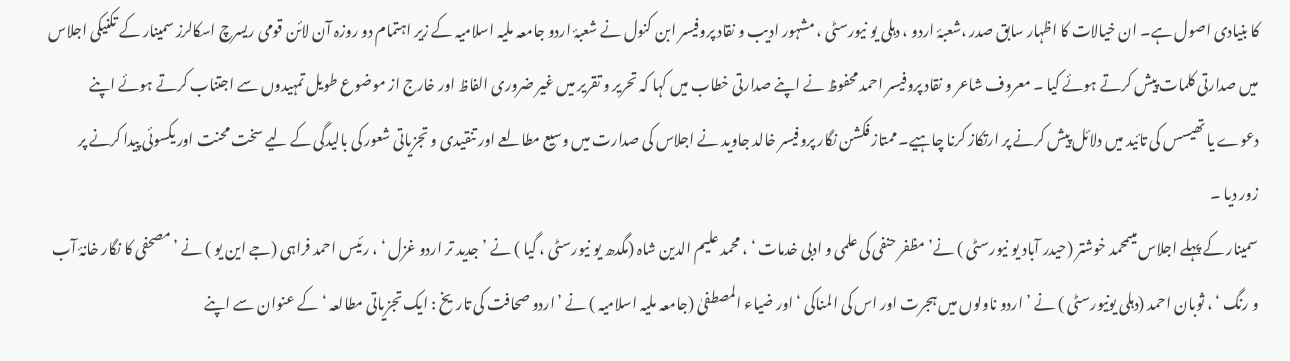کا بنیادی اصول ہے۔ ان خیالات کا اظہار سابق صدر ،شعبۂ اردو ، دہلی یو نیورسٹی ، مشہور ادیب و نقاد پروفیسر ابن کنول نے شعبۂ اردو جامعہ ملیہ اسلامیہ کے زیر اہتمام دو روزہ آن لائن قومی ریسرچ اسکالرز سمینار کے تکنیکی اجلاس میں صدارتی کلمات پیش کرتے ہوئے کیا ۔ معروف شاعر و نقاد پروفیسر احمد محفوظ نے اپنے صدارتی خطاب میں کہا کہ تحریر و تقریر میں غیر ضروری الفاظ اور خارج از موضوع طویل تمہیدوں سے اجتناب کرتے ہوئے اپنے دعوے یا تھیسس کی تائید میں دلائل پیش کرنے پر ارتکاز کرنا چاہیے۔ ممتاز فکشن نگار پروفیسر خالد جاوید نے اجلاس کی صدارت میں وسیع مطالعے اور تنقیدی و تجزیاتی شعور کی بالیدگی کے لیے سخت محنت اور یکسوئی پیدا کرنے پر زور دیا ۔
سمینار کے پہلے اجلاس میںمحمد خوشتر (حیدر آباد یو نیورسٹی ) نے’ مظفر حنفی کی علمی و ادبی خدمات ‘ ، محمد علیم الدین شاہ (مگدھ یو نیورسٹی ، گیا ) نے ’جدید تر اردو غزل ‘ ، رئیس احمد فراہی (جے این یو ) نے ’مصحفی کا نگار خانۂ آب و رنگ ‘ ، ثوبان احمد (دہلی یونیورسٹی ) نے ’ اردو ناولوں میں ہجرت اور اس کی المناکی ‘ اور ضیاء المصطفیٰ (جامعہ ملیہ اسلامیہ ) نے ’اردو صحافت کی تاریخ : ایک تجزیاتی مطالعہ ‘ کے عنوان سے اپنے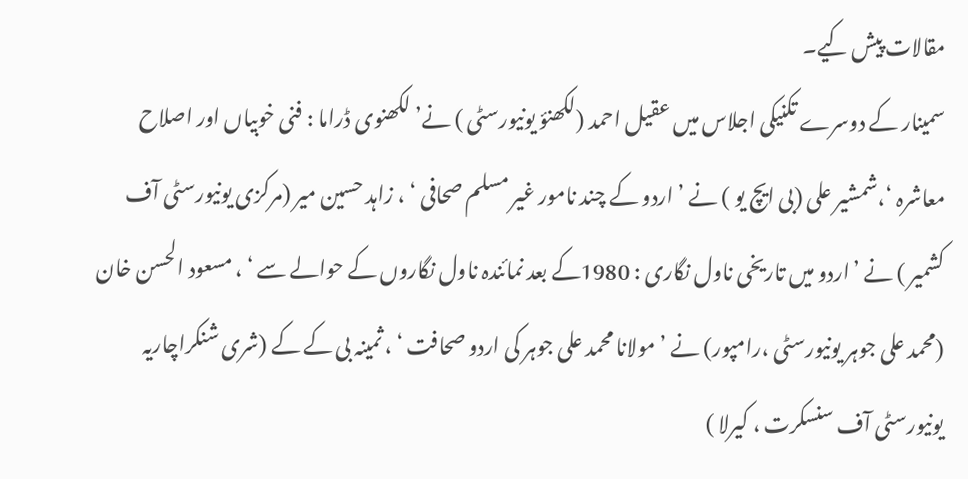مقالات پیش کیے۔
سمینار کے دوسرے تکنیکی اجلاس میں عقیل احمد (لکھنؤ یونیورسٹی ) نے’ لکھنوی ڈراما : فنی خوبیاں اور اصلاح معاشرہ ‘،شمشیر علی (بی ایچ یو ) نے ’ اردو کے چند نامور غیر مسلم صحافی ‘ ، زاہد حسین میر (مرکزی یونیورسٹی آف کشمیر ) نے ’اردو میں تاریخی ناول نگاری : 1980کے بعد نمائندہ ناول نگاروں کے حوالے سے ‘ ، مسعود الحسن خان (محمد علی جوہر یونیورسٹی ،رامپور) نے ’مولانا محمد علی جوہر کی اردو صحافت ‘ ، ثمینہ بی کے کے (شری شنکراچاریہ یونیورسٹی آف سنسکرت ، کیرلا )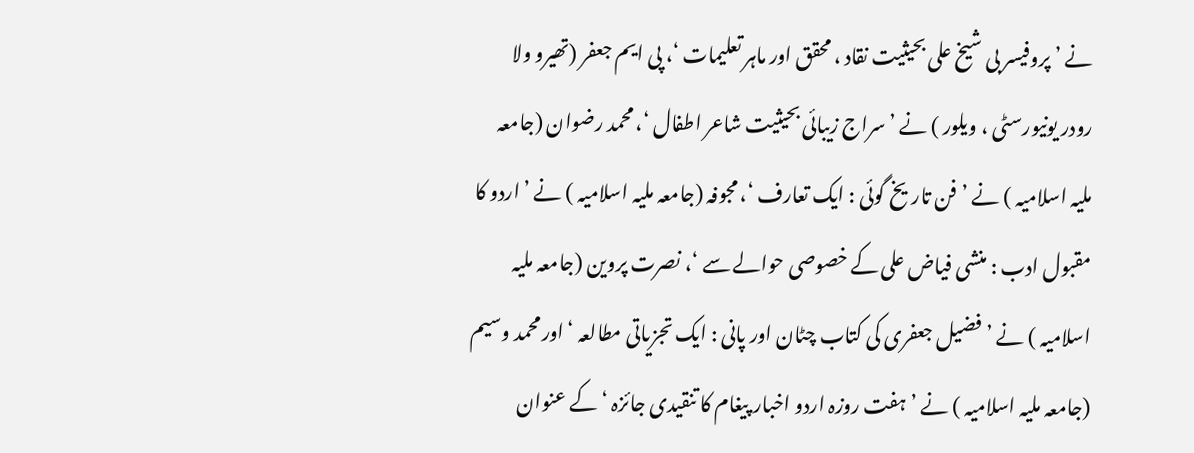نے ’ پروفیسر بی شیخ علی بحیثیت نقاد ، محقق اور ماہر تعلیمات ‘، پی ایم جعفر (تھیرو ولا رودر یونیورسٹی ، ویلور ) نے ’ سراج زیبائی بحیثیت شاعر اطفال ‘، محمد رضوان (جامعہ ملیہ اسلامیہ ) نے ’فن تاریخ گوئی : ایک تعارف ‘، مجوفہ (جامعہ ملیہ اسلامیہ ) نے ’اردو کا مقبول ادب : منشی فیاض علی کے خصوصی حوالے سے ‘، نصرت پروین (جامعہ ملیہ اسلامیہ ) نے ’فضیل جعفری کی کتاب چٹان اور پانی : ایک تجزیاتی مطالعہ ‘اور محمد وسیم (جامعہ ملیہ اسلامیہ ) نے ’ ہفت روزہ اردو اخبار پیغام کا تنقیدی جائزہ ‘ کے عنوان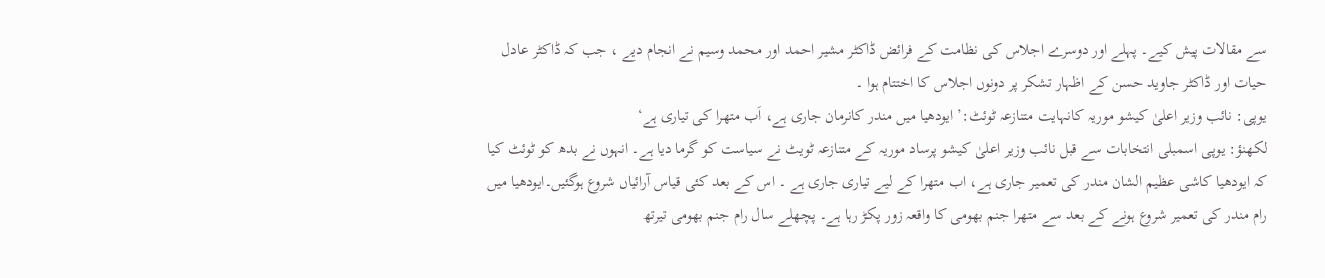سے مقالات پیش کیے۔ پہلے اور دوسرے اجلاس کی نظامت کے فرائض ڈاکٹر مشیر احمد اور محمد وسیم نے انجام دیے ، جب کہ ڈاکٹر عادل حیات اور ڈاکٹر جاوید حسن کے اظہار تشکر پر دونوں اجلاس کا اختتام ہوا ۔
یوپی: نائب وزیر اعلیٰ کیشو موریہ کانہایت متنازعہ ٹوئٹ:’ایودھیا میں مندر کانرمان جاری ہے، اَب متھرا کی تیاری ہے‘
لکھنؤ: یوپی اسمبلی انتخابات سے قبل نائب وزیر اعلیٰ کیشو پرساد موریہ کے متنازعہ ٹویٹ نے سیاست کو گرما دیا ہے۔ انہوں نے بدھ کو ٹوئٹ کیا کہ ایودھیا کاشی عظیم الشان مندر کی تعمیر جاری ہے، اب متھرا کے لیے تیاری جاری ہے ۔ اس کے بعد کئی قیاس آرائیاں شروع ہوگئیں۔ایودھیا میں رام مندر کی تعمیر شروع ہونے کے بعد سے متھرا جنم بھومی کا واقعہ زور پکڑ رہا ہے۔ پچھلے سال رام جنم بھومی تیرتھ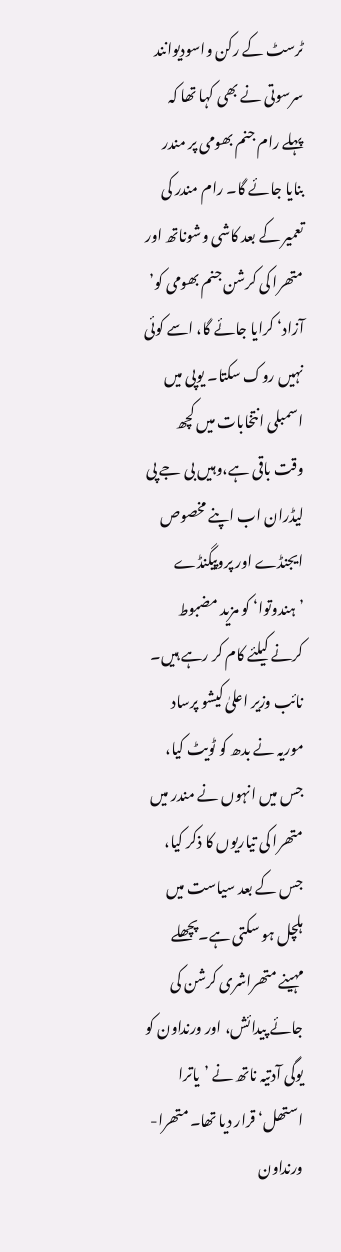ٹرسٹ کے رکن واسودیوانند سرسوتی نے بھی کہا تھا کہ پہلے رام جنم بھومی پر مندر بنایا جائے گا۔ رام مندر کی تعمیر کے بعد کاشی وشوناتھ اور متھرا کی کرشن جنم بھومی کو’ آزاد‘ کرایا جائے گا، اسے کوئی نہیں روک سکتا۔ یوپی میں اسمبلی انتخابات میں کچھ وقت باقی ہے،وہیں بی جے پی لیڈران اب اپنے مخصوص ایجنڈے اور پروپیگنڈے ’ہندوتوا‘ کو مزید مضبوط کرنے کیلئے کام کر رہے ہیں۔ نائب وزیر اعلیٰ کیشو پرساد موریہ نے بدھ کو ٹویٹ کیا، جس میں انہوں نے مندر میں متھرا کی تیاریوں کا ذکر کیا، جس کے بعد سیاست میں ہلچل ہو سکتی ہے۔پچھلے مہینے متھراشری کرشن کی جائے پیدائش، اور ورنداون کو یوگی آدتیہ ناتھ نے ’یاترا استھل‘ قرار دیا تھا۔ متھرا-ورنداون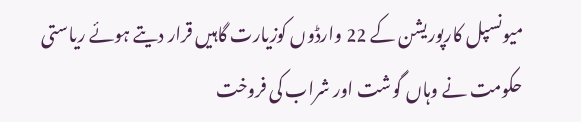میونسپل کارپوریشن کے 22 وارڈوں کوزیارت گاہیں قرار دیتے ہوئے ریاستی حکومت نے وہاں گوشت اور شراب کی فروخت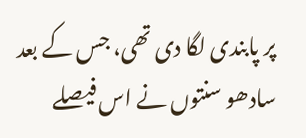پر پابندی لگا دی تھی، جس کے بعد سادھو سنتوں نے اس فیصلے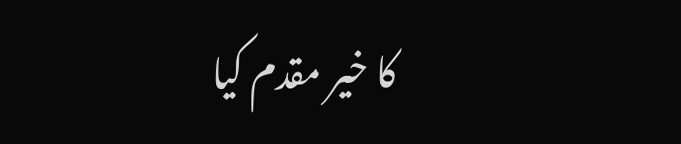کا خیر مقدم کیا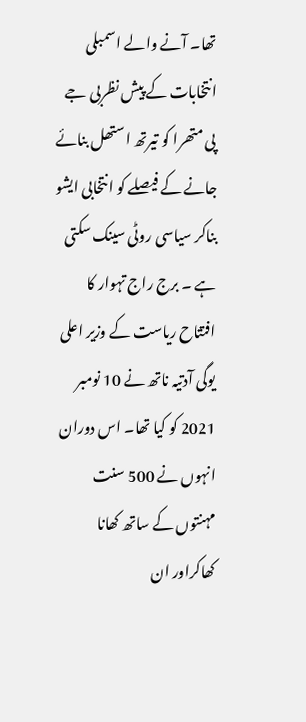تھا۔ آنے والے اسمبلی انتخابات کے پیش نظربی جے پی متھرا کو تیرتھ استھل بنائے جانے کے فیصلے کو انتخابی ایشو بناکر سیاسی روٹی سینک سکتی ہے ۔ برج راج تہوار کا افتتاح ریاست کے وزیر اعلی یوگی آدتیہ ناتھ نے 10 نومبر 2021 کو کیا تھا۔ اس دوران انہوں نے 500 سنت مہنتوں کے ساتھ کھانا کھاکراور ان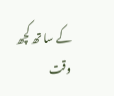کے سا تھ کچھ وقت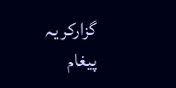گزارکر یہ پیغام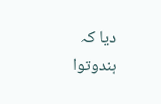دیا کہ ہندوتوا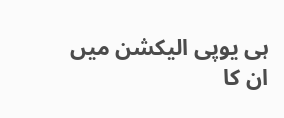ہی یوپی الیکشن میں ان کا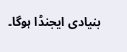بنیادی ایجنڈا ہوگا۔